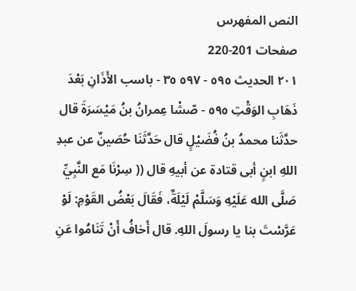النص المفهرس
صفحات 201-220
٢٠١ الحدیث ٥٩٥ - ٥٩٧ ٣٥ - باسب الأَذَانِ بَعْدَ ذَهَابِ الوَقْتِ ٥٩٥ - صّشْا عِمرانُ بنُ مَيْسَرَةَ قال حدَّثَنا محمدُ بنُ فُضَيْلٍ قال حَدَّثَنَا حُصَينٌ عن عبدِ اللهِ ابنٍ أبى قتادة عن أبيهِ قال (( سِرْنَا مَع النَّبِيِّ صَلَّى الله عَلَيْهِ وَسَلَّمْ لَيْلَةٌ، فَقَالَ بَعْضُ القَوْمِ: لَوْ عَرَّسْتَ بنا يا رسولَ اللهِ. قال أَخافُ أَنْ تَنَامُوا عَنِ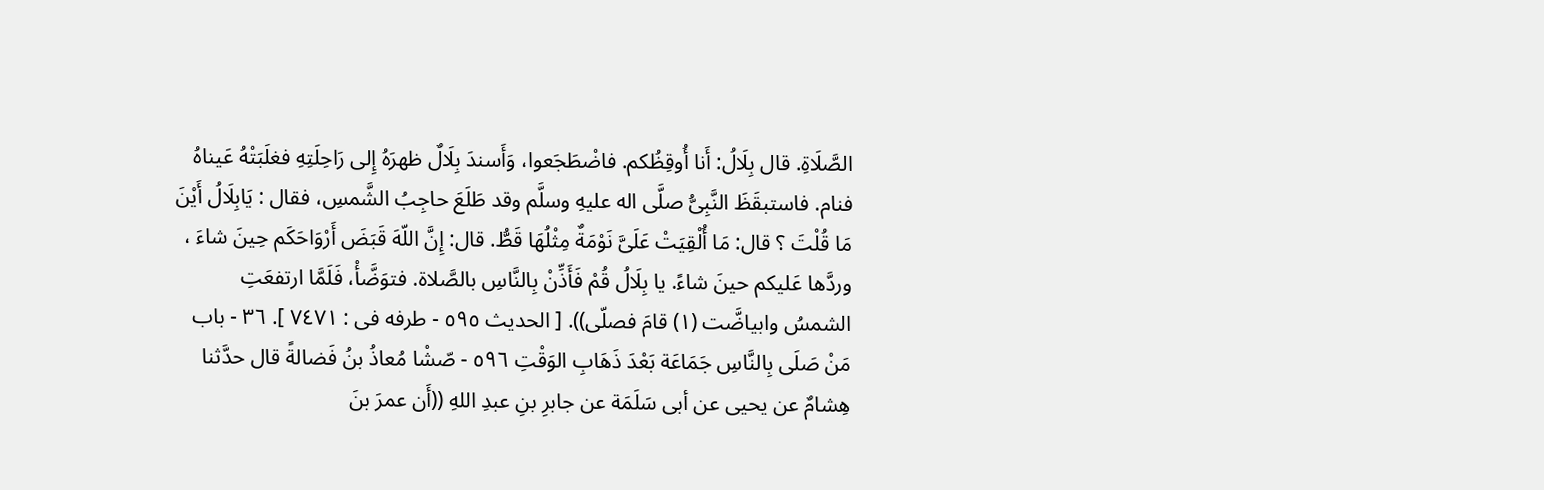الصَّلَاةِ. قال بِلَالُ: أَنا أُوقِظُكم. فاضْطَجَعوا، وَأَسندَ بِلَالٌ ظهرَهُ إِلى رَاحِلَتِهِ فغلَبَتْهُ عَيناهُ فنام. فاستبقَظَ النَّبِىُّ صلَّى اله عليهِ وسلَّم وقد طَلَعَ حاجِبُ الشَّمسِ، فقال : يَابِلَالُ أَيْنَ مَا قُلْتَ ؟ قال: مَا أُلْقِيَتْ عَلَىَّ نَوْمَةٌ مِثْلُهَا قَطُّ. قال: إِنَّ اللّهَ قَبَضَ أَرْوَاحَكَم حِينَ شاءَ ، وردَّها عَليكم حينَ شاءً. يا بِلَالُ قُمْ فَأَذِّنْ بِالنَّاسِ بالصَّلاة. فتوَضَّأْ، فَلَمَّا ارتفعَتِ الشمسُ وابياضَّت (١) قامَ فصلّى)). [ الحديث ٥٩٥ - طرفه فى : ٧٤٧١ ]. ٣٦ - باب مَنْ صَلَى بِالنَّاسِ جَمَاعَة بَعْدَ ذَهَابِ الوَقْتِ ٥٩٦ - صّشْا مُعاذُ بنُ فَضالةً قال حدَّثنا هِشامٌ عن يحيى عن أبى سَلَمَة عن جابرِ بنِ عبدِ اللهِ ((أَن عمرَ بنَ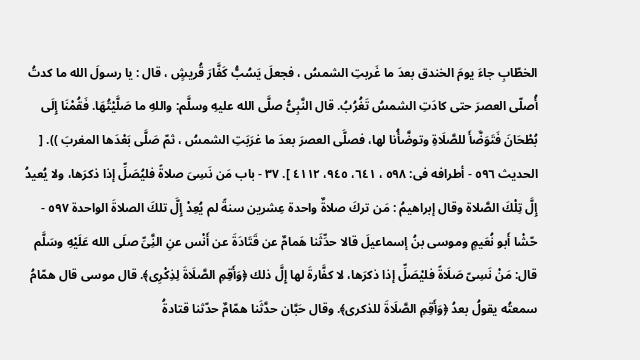الخطّابِ جاءَ يومَ الخندق بعدَ ما غَربتِ الشمسُ ، فجعلَ يَسُبُّ كَفَّارَ قُريشٍ ، قال : يا رسولَ الله ما كدتُ أُصلّى العصرَ حتى كادَتِ الشمسُ تَغُرُبُ. قال النَّبِىُّ صلَّى الله عليهِ وسلَّم: واللهِ ما صَلَّيْتُهَا. فَقُمْنَا إِلَى بُطْحَانَ فَتَوَضَّأَ للصَّلَاةِ وتوضَّأُنا لها، فصلَّى العصرَ بعدَ ما غرَبَتِ الشمسُ ، ثمّ صَلَّى بَعْدَها المغربَ )). [ الحديث ٥٩٦ - أطرافه فى: ٥٩٨ ، ٦٤١، ٩٤٥، ٤١١٢ ]. ٣٧ - باب مَن نَسِىَ صلاةً فليُصَلِّ إذا ذكرَها، ولا يُعيدُ إِلَّ تِلْكَ الصَّلاة وقال إبراهيمُ : مَن تركَ صلاةٌ واحدة عِشرين سنةً لم يُعِدْ إِلَّ تلكَ الصلاةَ الواحدة ٥٩٧ - حّشْا أَبو نُعَيمٍ وموسى بنُ إسماعيلَ قالا حدِّثَنا هَمامٌ عن قَتَادَةَ عن أَنْس عنِ النَِّىِّ صلَى الله عَلَيْهِ وسَلَّم قال: مَنْ نَسِىّ صَلَاةً فليْصَلِّ إذا ذكرَها، لا كفَّارةَ لها إِلَّ ذلك ﴿وَأَقِمِ الصَّلَاةَ لِذِكْرِى﴾. قال موسى قال همّامُ سمعتُه يقولُ بعدُ ﴿وَأَقِمِ الصَّلَاةَ للذكرى﴾. وقال حَبَّان حدَّثَنا همّامٌ حدّثنا قتادةُ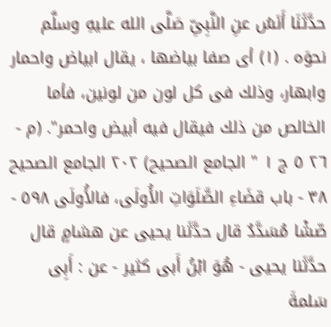حدَّثَنَا أَنَسُ عنِ النَّبِىِّ صَلَّى الله عليهِ وسلَّم نحوَه . (١) أى صفا بياضها ، يقال ابياض واحمار وابهار، وذلك فى كل لون من لونين، فأما الخالص من ذلك فيقال فيه أبيض واحمر". (م - ٢٦ ٥ ج ١ " الجامع الصحيح) ٢٠٢ الجامع الصحيح ٣٨ - باب قضَاءِ الصَّلَوَاتِ الأُولَى، فالأُولَى ٥٩٨ - صّشْا مُسَدَّدٌ قال حدَّثَنا يحيى عن هشامٍ قال حدَّثَنا يحيى - هُوَ ابْنُ أَبى كثير - عن : أَبِى سَلمةَ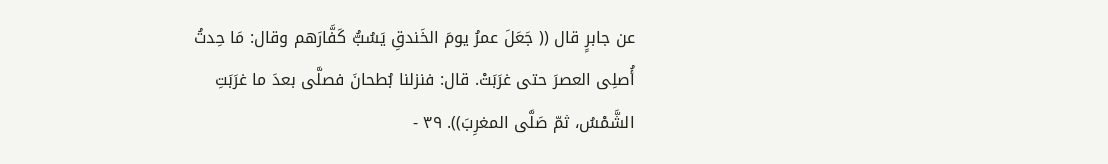عن جابرٍ قال (( جَعَلَ عمرُ يومَ الخَندقِ يَسُبُّ كَفَّارَهم وقال: مَا حِدتُ أُصلِى العصرَ حتى غرَبَتْ. قال: فنزلنا بُطحانَ فصلَّى بعدَ ما غرَبَتِ الشَّمْسُ، ثمّ صَلَّى المغرِبَ)). ٣٩ -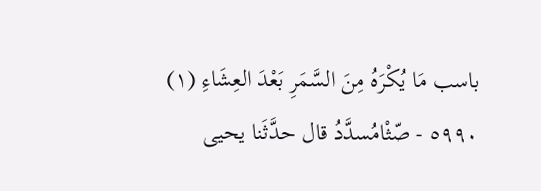باسب مَا يُكْرَهُ مِنَ السَّمَرِ بَعْدَ العِشَاءِ (١) ٥٩٩٠ - صّثْامُسدَّدُ قال حدَّثَنا يحيى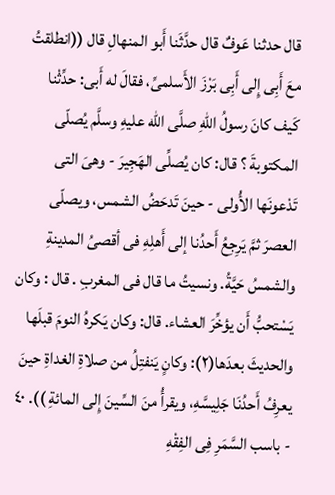قال حدثنا عَوفٌ قال حدَّثَنا أَبو المنهالِ قال ((انطلقتُ معَ أَبِى إِلى أَبِى بَرْزَ الأَسلمىِّ، فقالَ له أَبى: حدِّثْنا كَيف كانَ رسولُ اللهِ صلَّى الله عليهِ وسلَّم يُصلّى المكتوبةَ ؟ قال: كان يُصلِّى الهَجِيرَ - وهىَ التى تَدْعونَها الأُولى - حينَ تَدحَضُ الشمس، ويصلّى العصرَ ثمَّ يَرِجِعُ أَحدُنا إلى أَهلِهِ فى أقصىُ المدينةِ والشمسُ حَيَّةُ. ونسيتُ ما قال فى المغربِ . قال : وكان يَسْتحبُّ أَن يؤخِّرَ العشاء. قال: وكان يَكرهُ النومَ قبلَها والحديثَ بعدَها(٢): وكانٍ يَنفتِلُ من صلاةِ الغداةِ حينَ يعرِفُ أَحدُنَا جَلِيسَّهِ، ويقرأُ منَ السِّينَ إِلى المائةِ )). ٤٠ - باسب السَّمَرِ فِى الفِقْهِ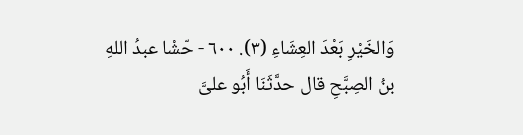وَالخَيْرِ بَعْدَ العِشَاءِ (٣). ٦٠٠ - حّشْا عبدُ اللهِ بنُ الصِبَّحِ قال حدَّثَنَا أَبُو علىَّ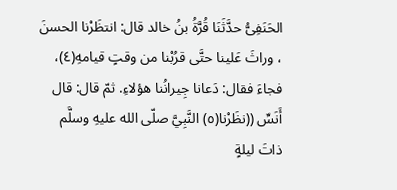الحَنَفِىُّ حدَّثَنَا قُرَّةُ بنُ خالد قال: انتظَرْنا الحسنَ ، وراثَ عَلينا حتَّى قرُبْنا من وقتٍ قيامهِ(٤)، فجاءَ فقال: دَعانا جِيرانُنا هؤلاءِ. ثمّ قال: قال أَنَسِّ ((نظَرْنا(٥) النَّبِيَّ صلّى الله عليهِ وسلَّم ذاتَ ليلةٍ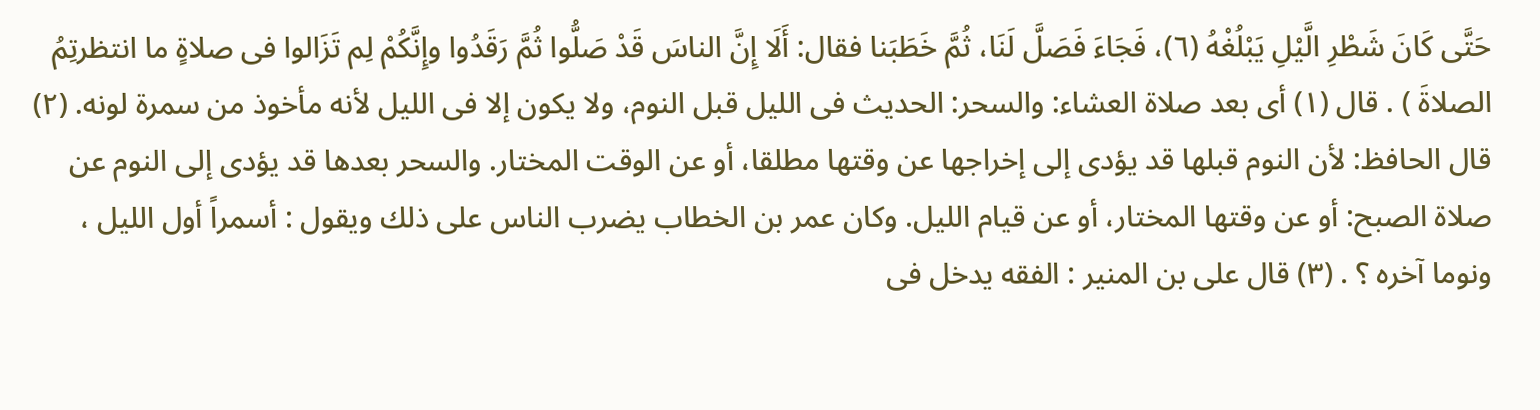حَتَّى كَانَ شَطْرِ الَّيْلِ يَبْلُغْهُ (٦)، فَجَاءَ فَصَلَّ لَنَا، ثُمَّ خَطَبَنا فقال: أَلَا إِنَّ الناسَ قَدْ صَلُّوا ثُمَّ رَقَدُوا وإِنَّكُمْ لِم تَزَالوا فى صلاةٍ ما انتظرتِمُ الصلاةَ ) . قال (١) أى بعد صلاة العشاء: والسحر: الحديث فى الليل قبل النوم، ولا يكون إلا فى الليل لأنه مأخوذ من سمرة لونه. (٢) قال الحافظ: لأن النوم قبلها قد يؤدى إلى إخراجها عن وقتها مطلقا، أو عن الوقت المختار. والسحر بعدها قد يؤدى إلى النوم عن صلاة الصبح: أو عن وقتها المختار، أو عن قيام الليل. وكان عمر بن الخطاب يضرب الناس على ذلك ويقول : أسمراً أول الليل ، ونوما آخره ؟ . (٣) قال على بن المنير : الفقه يدخل فى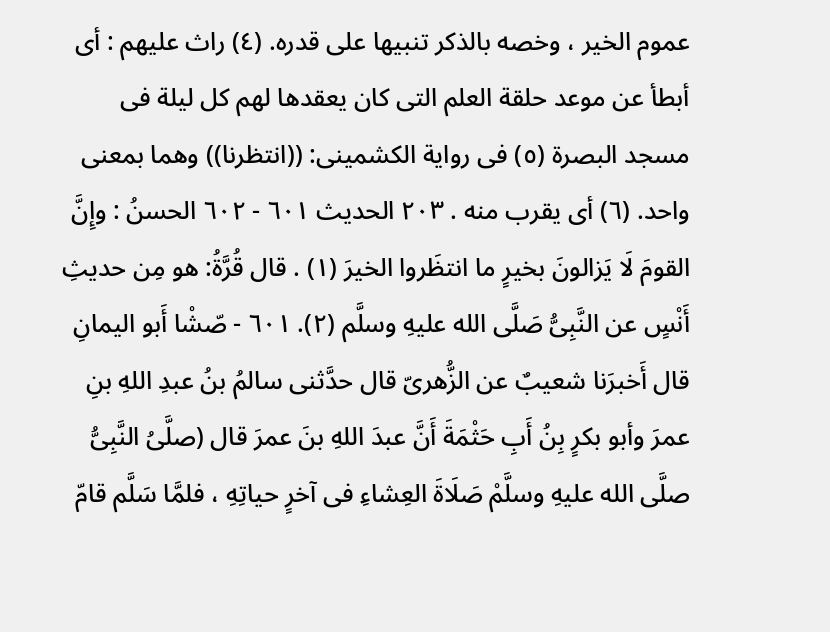عموم الخير ، وخصه بالذكر تنبيها على قدره. (٤) راث عليهم : أى أبطأ عن موعد حلقة العلم التى كان يعقدها لهم كل ليلة فى مسجد البصرة (٥) فى رواية الكشمينى: ((انتظرنا)) وهما بمعنى واحد. (٦) أى يقرب منه . ٢٠٣ الحديث ٦٠١ - ٦٠٢ الحسنُ : وإِنَّ القومَ لَا يَزالونَ بخيرٍ ما انتظَروا الخيرَ (١) . قال قُرَّةُ: هو مِن حديثِ أَنْسٍ عن النَّبِىُّ صَلَّى الله عليهِ وسلَّم (٢). ٦٠١ - صّشْا أَبو اليمانِ قال أَخبرَنا شعيبٌ عن الزُّهرىّ قال حدَّثنی سالمُ بنُ عبدِ اللهِ بنِ عمرَ وأبو بكرٍ بِنُ أَبِ حَثْمَةَ أَنَّ عبدَ اللهِ بنَ عمرَ قال (صلَّىُ النَّبِىُّ صلَّى الله عليهِ وسلَّمْ صَلَاةَ العِشاءِ فى آخرٍ حياتِهِ ، فلمَّا سَلَّم قامّ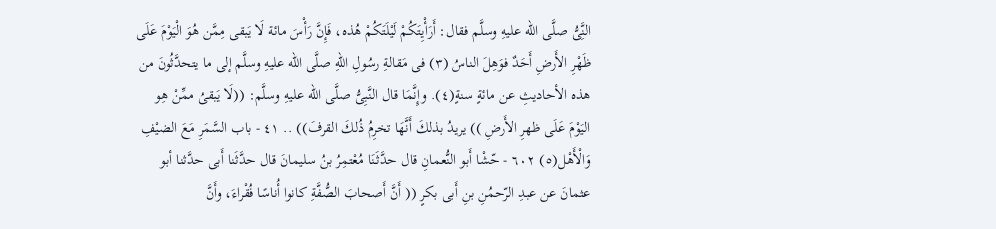النَِّىُّ صلَّى الله عليهِ وسلَّم فقال: أَرَأْيِتَكُمْ لَيْلَتَكُمْ هُذه، فَإِنَّ رَأْسَ مائة لَا يَبقى مِمَّن هُوَ الْيَوْمَ عَلَى ظَهْرِ الأَرضِ أَحَدٌ فوَهِلَ الناسُ (٣) فى مَقالةِ رسُولِ اللهِ صلَّى الله عليهِ وسلَّم إلى ما يتحدَّثُونَ من هذه الأحاديثِ عن مائةٍ سنةٍ(٤). وإِنَّمَا قال النَّبِىُّ صلَّى الله عليهِ وسلَّم: ((لَا يَبقىُ ممِّنْ هِو اليَوْمَ عَلَى ظهرِ الأَرضِ )) يريدُ بذلكَ أَنَّهَا تخرِمُ ذُلكَ القرفَ)) .. ٤١ - باب السَّمَرِ مَعَ الضيْفِ وَالْأَهْل(٥) ٦٠٢ - حّشْا أَبو النُّعمانِ قال حدَّثَنَا مُعْتمِرُ بنُ سليمانَ قال حدَّثَنا أَبى حدَّثنا أبو عثمانَ عن عبدِ الرّحمُنِ بنِ أَبى بكرٍ (( أَنَّ أَصحابَ الصُّفَّةِ كانوا أُناسًا فُقْراءَ، وأَنَّ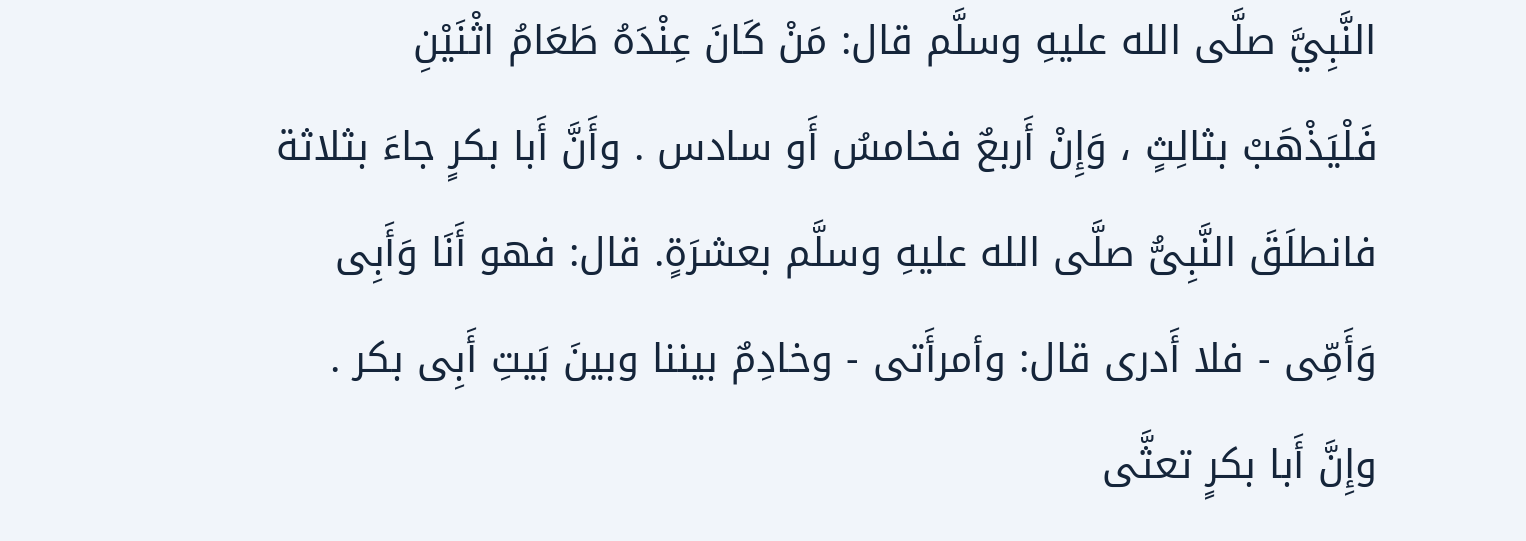النَّبِيَّ صلَّى الله عليهِ وسلَّم قال: مَنْ كَانَ عِنْدَهُ طَعَامُ اثْنَيْنِ فَلْيَذْهَبْ بثالِثٍ ، وَإِنْ أَربعٌ فخامسُ أَو سادس . وأَنَّ أَبا بكرٍ جاءَ بثلاثة فانطلَقَ النَّبِىُّ صلَّى الله عليهِ وسلَّم بعشرَةٍ. قال: فهو أَنَا وَأَبِى وَأَمِّى - فلا أَدرى قال: وأمرأَتى - وخادِمٌ بيننا وبينَ بَيتِ أَبِى بكر . وإِنَّ أَبا بكرٍ تعثَّى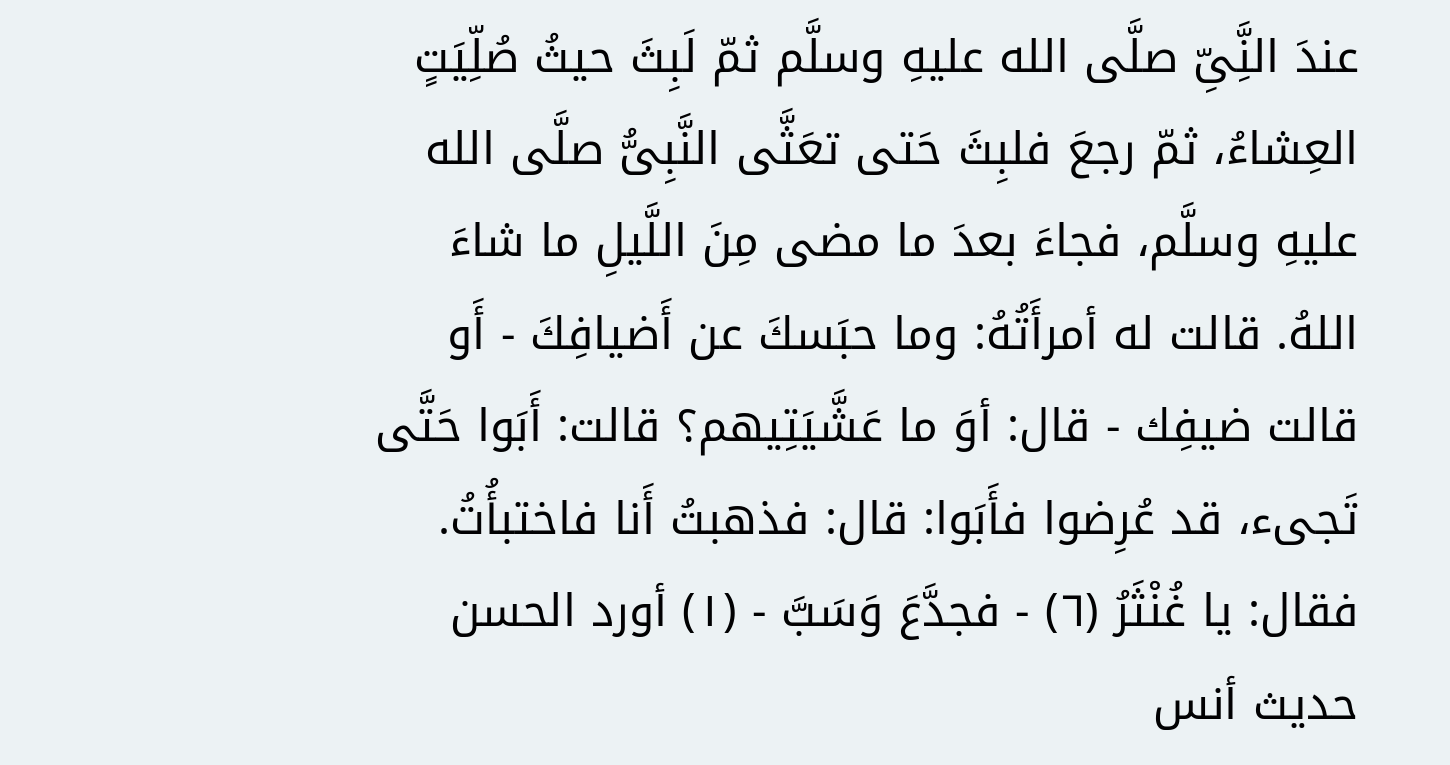عندَ النَِّىِّ صلَّى الله عليهِ وسلَّم ثمّ لَبِثَ حيثُ صُلِّيَتٍ العِشاءُ، ثمّ رجعَ فلبِثَ حَتى تعَثَّى النَّبِىُّ صلَّى الله عليهِ وسلَّم، فجاءَ بعدَ ما مضى مِنَ اللَّيلِ ما شاءَ اللهُ. قالت له أمرأَتُهُ: وما حبَسكَ عن أَضيافِكَ - أَو قالت ضيفِك - قال: أوَ ما عَشَّيَتِيهم؟ قالت: أَبَوا حَتَّى تَجىء، قد عُرِضوا فأَبَوا: قال: فذهبتُ أَنا فاختبأُتُ. فقال: يا غُنْثَرُ (٦) - فجدَّعَ وَسَبَّ - (١) أورد الحسن حديث أنس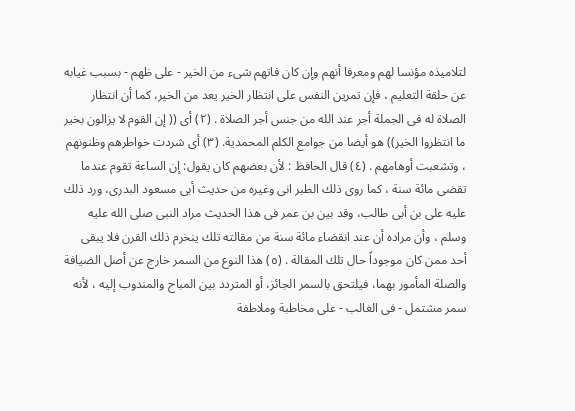لتلاميذه مؤنسا لهم ومعرفا أنهم وإن كان فاتهم شىء من الخير - على ظهم - بسبب غيابه عن حلقة التعليم ، فإن تمرين النفس على انتظار الخير يعد من الخير، كما أن انتظار الصلاة له فى الجملة أجر عند الله من جنس أجر الصلاة . (٢) أى (( إن القوم لا يزالون بخير ما انتظروا الخير)) هو أيضا من جوامع الكلم المحمدية. (٣) أى شردت خواطرهم وظنونهم ، وتشعبت أوهامهم . (٤) قال الحافظ : لأن بعضهم كان يقول: إن الساعة تقوم عندما تقضى مائة سنة ، كما روى ذلك الطبر انى وغيره من حديث أبى مسعود البدرى، ورد ذلك عليه على بن أبى طالب، وقد بين بن عمر فى هذا الحديث مراد النبى صلى الله عليه وسلم ، وأن مراده أن عند انقضاء مائة سنة من مقالته تلك ينخرم ذلك القرن فلا يبقى أحد ممن كان موجوداً حال تلك المقالة . (٥) هذا النوع من السمر خارج عن أصل الضيافة والصلة المأمور بهما، فيلتحق بالسمر الجائز، أو المتردد بين المباح والمندوب إليه ، لأنه سمر مشتمل - فى الغالب - على مخاطبة وملاطفة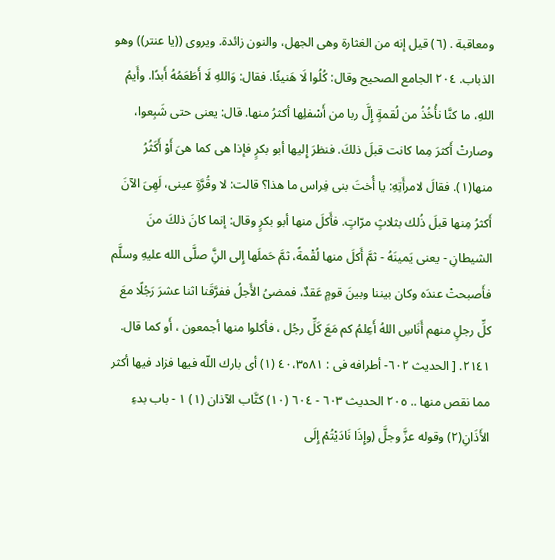ومعاقبة . (٦) قيل إنه من الغثارة وهى الجهل، والنون زائدة. ويروى ((يا عنتر)) وهو الذباب. ٢٠٤ الجامع الصحيح وقال: كُلُوا لَا هَنيئًا. فقال: وَاللهِ لَا أَطَعَمُهُ أَبدًا. وأَيمُ اللهِ، ما كنَّا نأُخُذُ من لُقمةٍ إِلَّ ربا من أَسْفلِها أكثرُ منها. قال: يعنى حتى شَبِعوا، وصارتْ أَكثرَ مِما كانت قبلَ ذلكَ. فنظرَ إِليها أبو بكرٍ فإذا هى كما هىَ أَوْ أَكَثُرُ منها(١). فقالَ لامرأَتِهِ: يا أُختَ بنى فِراس ما هذا؟ قالت: لا وقُرَّةٍ عينى، لَهِىَ الآنَ أَكثرُ مِنها قبلَ ذُلك بثلاثٍ مرّاتٍ. فأَكلَ منها أبو بكرٍ وقال: إنما كانَ ذلكَ منَ الشيطانِ - يعنى يَمينَهُ - ثمَّ أَكلَ منها لُقْمةً، ثمَّ حَملَها إِلى النَِّ صلَّى الله عليهِ وسلَّم فأَصبحتْ عندَه وكان بيننا وبينَ قومٍ عَقدٌ، فمضىُ الأَجلُ ففرَّقَنا اثنا عشرَ رَجُلًا معَ كلِّ رجلٍ منهم أَنَاسِ اللهُ أَعِلمُ كم مَعَ كَلِّ رجُل ، فأكلوا منها أجمعون ، أَو كما قال. ٢١٤١. [ الحديث ٦٠٢- أطرافه فى : ٤٠،٣٥٨١ (١) أى بارك اللّه فيها فزاد فيها أكثر مما نقص منها .. ٢٠٥ الحديث ٦٠٣ - ٦٠٤ (١٠) كتَّاب الآذان (١) ١ - باب بدءِ الأَذَانِ(٢) وقوله عزَّ وجلَّ (وإِذَا نَادَيْتُمْ إِلَى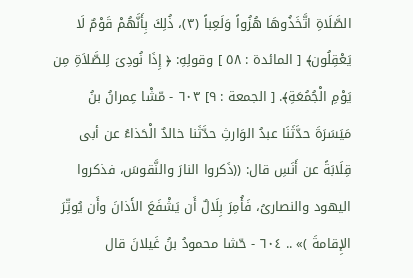الصَّلَاةِ اتَّخَذُوهَا هُزُواً وَلَعِباً (٣)، ذُلِكَ بِأَنَّهُمْ قَوْمٌ لَا يَعْقِلُون﴾ [ المائدة : ٥٨ ] وقولِهِ: ﴿ إِذَا نُودِىَ لِلصَّلاَةِ مِن يَوْمِ الْجُمُعَةِ﴾. [ الجمعة : ٩] ٦٠٣ - مّشْا عِمرانُ بنُ مَيَسَرَةَ حدَّثَنَا عبدُ الوَارثِ حدَّثَنا خالدٌ الْحَذاءُ عن أبى قِلَابَةً عن أَنَسِ قال: ((ذَكروا النارَ والنَّقوسَ، فذكروا اليهود والنصارىُ، فَأُمِرَ بِلَالٌ أَن يَشْفَعَ الأَذانَ وأَن يُوتِّرَ الإِقامةَ )» .. ٦٠٤ - حّشا محمودُ بنُ غَيلانَ قال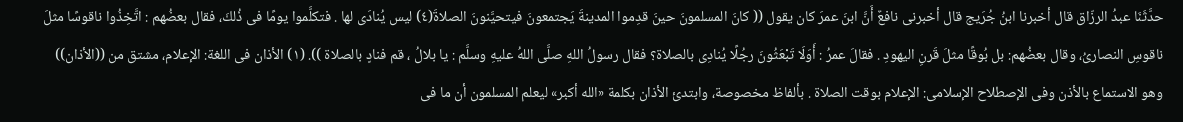حدَّثَنَا عبدُ الرزّاق قال أخبرنا ابنُ جُرَيج قال أخبرنى نافعٌ أَنَّ ابنَ عمرَ كان يقول (( كانَ المسلمونَ حينَ قدِموا المدينةَ يَجتمعونَ فيتحيَّنونَ الصلاةَ(٤) ليس يُنادَی لها . فتكلَّموا يومًا فى ذُلكَ، فقال بعضُهم : اتَّخِذُوا ناقوسًا مثلَ ناقوسِ النصارىُ، وقال بعضُهم: بل بُوقًا مثلَ قَرنِ اليهودِ . فقالَ عمرُ : أَوَلَا تَبْعَثُونَ رجُلًا يُنادِى بالصلاة؟ فقال رسولُ اللهِ صلَّى اللهُ عليهِ وسلَّم : يا بلالُ ، قم فنادٍ بالصلاة )). (١) الأذان فى اللغة: الإعلام، مشتق من ((الأذان)) وهو الاستماع بالأذن وفى الإصطلاح الإسلامى: الإعلام بوقت الصلاة . بألفاظ مخصوصة، وابتدئ الأذان بكلمة «الله أكبر» ليعلم المسلمون أن ما فى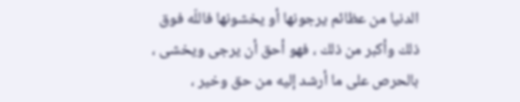الدنيا من عظائم يرجونها أو يخشونها فاللّه فوق ذلك وأكبر من ذلك ، فهو أحق أن يرجى ويخشى ، بالحرص على ما أرشد إليه من حق وخير ،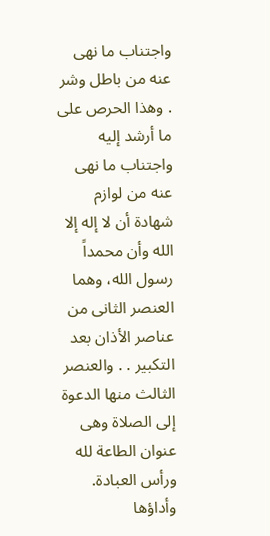واجتناب ما نهى عنه من باطل وشر . وهذا الحرص على ما أرشد إليه واجتناب ما نهى عنه من لوازم شهادة أن لا إله إلا الله وأن محمداً رسول الله، وهما العنصر الثانى من عناصر الأذان بعد التكبير . . والعنصر الثالث منها الدعوة إلى الصلاة وهى عنوان الطاعة لله ورأس العبادة. وأداؤها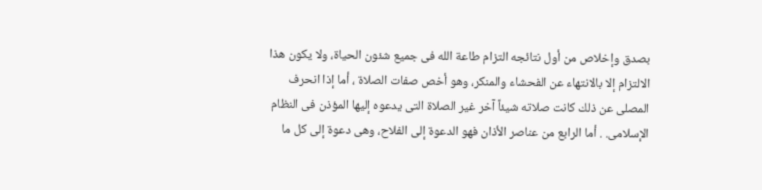بصدق وإخلاص من أول نتائجه التزام طاعة الله فى جميع شئون الحياة، ولا يكون هذا الالتزام إلا بالانتهاء عن الفحشاء والمنكر، وهو أخص صفات الصلاة ، أما إذا انحرف المصلى عن ذلك كانت صلاته شيئاً آخر غير الصلاة التى يدعوه إليها المؤذن فى النظام الإسلامى. . أما الرابع من عناصر الأذان فهو الدعوة إلى الفلاح، وهى دعوة إلى كل ما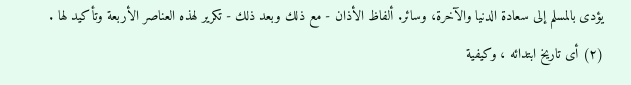يؤدى بالمسلم إلى سعادة الدنيا والآخرة، وسائر. ألفاظ الأذان - مع ذلك وبعد ذلك - تكرير لهذه العناصر الأربعة وتأكيد لها . (٢) أى تاريخ ابتدائه ، وكيفية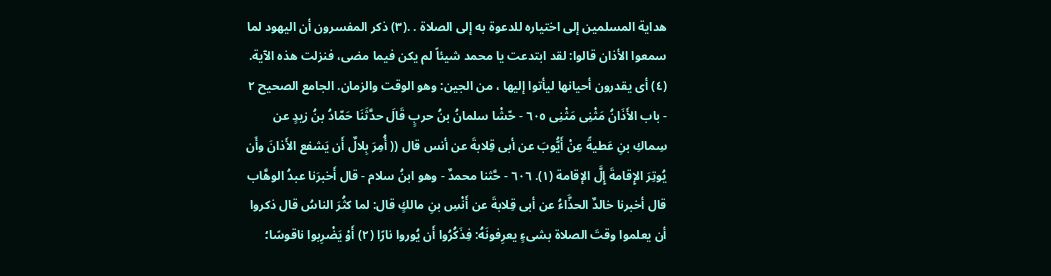هداية المسلمين إلى اختياره للدعوة به إلى الصلاة . .(٣) ذكر المفسرون أن اليهود لما سمعوا الأذان قالوا: لقد ابتدعت يا محمد شيئاً لم يكن فيما مضى، فنزلت هذه الآية. (٤) أى يقدرون أحيانها ليأتوا إليها ، من الجين: وهو الوقت والزمان. الجامع الصحيح ٢ - باب الأَذَانُ مَثْنِى مَثْنِى ٦٠٥ - حّشْا سلمانُ بنُ حربٍ قَالَ حدَّثَنَا حَمّادُ بنُ زيدٍ عن سِماكِ بنِ عَطيةً عِنْ أَيُّوبَ عن أبى قِلابةَ عن أنس قال (( أُمِرَ بِلالٌ أَن يَشفع الأَذانَ وأَن يُوتِرَ الإِقامةَ إِلَّ الإقامة (١). ٦٠٦ - حَّثنا محمدٌ - وهو ابنُ سلام - قال أَخبرَنا عبدُ الوهَّاب قال أخبرنا خالدٌ الحذَّاءُ عن أبى قِلابةَ عن أَنْسِ بنِ مالكٍ قال: لما كثُرَ الناسُ قال ذكروا أن يعلموا وقتَ الصلاة بشىءٍ يعرِفونَهُ: فِذَكُرُوا أَن يُوروا نارًا (٢) أَوْ يَضْرِبوا ناقوسًا؛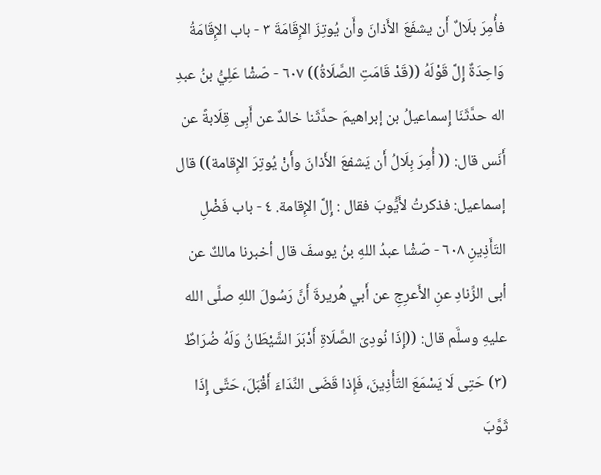فأُمِرَ بلَالٌ أَن يشفَعَ الأَذانَ وأَن يُوتِزَ الإِقَامَةَ ٣ - باب الإِقَامَةُ وَاحِدَةٌ إِلَّ قَوْلَهُ ((قَدْ قَامَتِ الصَّلَاةُ)) ٦٠٧ - صّشْا عَلِيُّ بنُ عبدِ اله حدَّثَنَا إِسماعيلُ بن إبراهيمَ حدَّثَنا خالدٌ عن أَبِى قِلَابةً عن أَنَس قال: (( أُمِرَ بِلَالُ أَن يَشفعَ الأَذانَ وأَنْ يُوتِرَ الإِقامة)) قال إسماعيل: فذكرتُ لأَيُّوبَ فقال : إِلَّ الإِقامة. ٤ - باب فَضْلِ التَأَذِينِ ٦٠٨ - صّشْا عبدُ اللهِ بنُ يوسفَ قال أخبرنا مالكٌ عن أبى الزِّنادِ عنِ الأَعرِجِ عن أَبي هُريرةَ أَنَّ رَسُولَ اللهِ صلَّى الله عليهِ وسلَّم قال: ((إِذَا نُودِىَ الصَّلَاةِ أَدْبَرَ الشَّيْطَانُ وَلَهُ ضُرَاطٌ (٣) حَتِى لَا يَسْمَعَ التّأُذِينَ، فَإِذا قَضَى النِّدَاءَ أَقْبَلَ، حَتَّى إِذَا ثَوَّبَ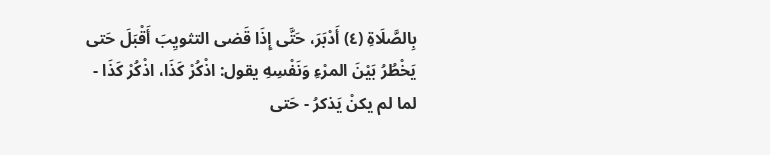بِالصَّلَاةِ (٤) أَدْبَرَ، حَتَّى إِذَا قَضى التثويِبَ أَقْبَلَ حَتى يَخْطُرُ بَيْنَ المرْءِ وَنَفْسِهِ يقول: اذْكُرْ كَذَا، اذْكُرْ كَذَا - لما لم يكنْ يَذكرُ - حَتى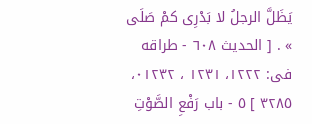يَظَلَّ الرجلُ لا بَدْرِی کمْ صَلَى » . [ الحديث ٦٠٨ - طراقه فى: ١٢٢٢، ١٢٣١ ، ٠١٢٣٢، ٣٢٨٥ ] ٥ - باب رَفْعِ الصَّوْتِ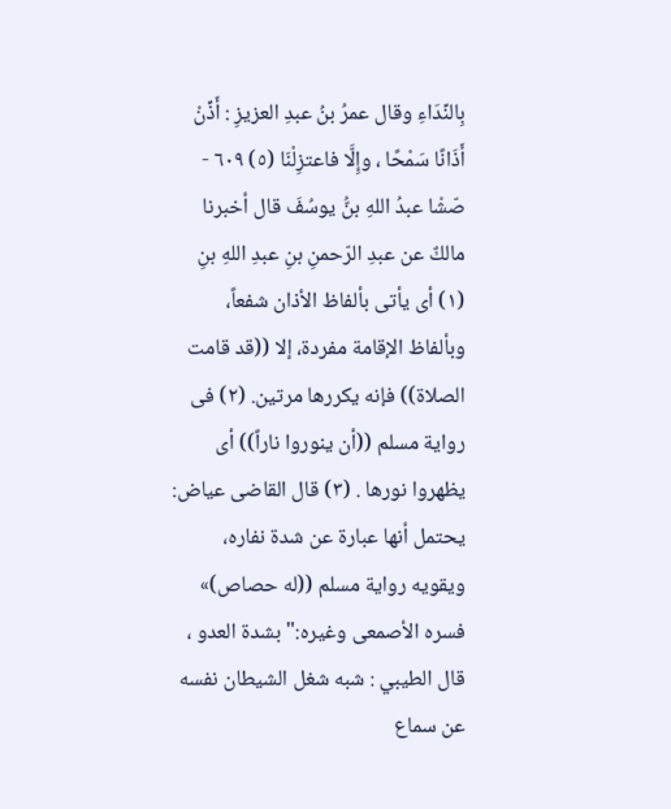بِالنِّدَاءِ وقال عمرُ بنُ عبدِ العزيزِ : أَذِّنْ أَذَانًا سَمْحًا ، وإِلَّا فاعتزِلْنَا (٥) ٦٠٩ - صّشْا عبدُ اللهِ بنُّ يوسُفَ قال أخبرنا مالكٌ عن عبدِ الرّحمنِ بنِ عبدِ اللهِ بنِ (١) أى يأتى بألفاظ الأذان شفعاً، وبألفاظ الإقامة مفردة، إلا ((قد قامت الصلاة)) فإنه يكررها مرتين. (٢) فى رواية مسلم ((أن ينوروا ناراً)) أى يظهروا نورها . (٣) قال القاضى عياض: يحتمل أنها عبارة عن شدة نفاره، ويقويه رواية مسلم ((له حصاص)» فسره الأصمعى وغيره:" بشدة العدو ، قال الطيبي : شبه شغل الشيطان نفسه عن سماع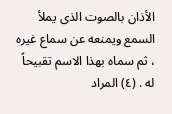الأذان بالصوت الذى يملأ السمع ويمنعه عن سماع غيره ، ثم سماه بهذا الاسم تقبيحاً له . (٤) المراد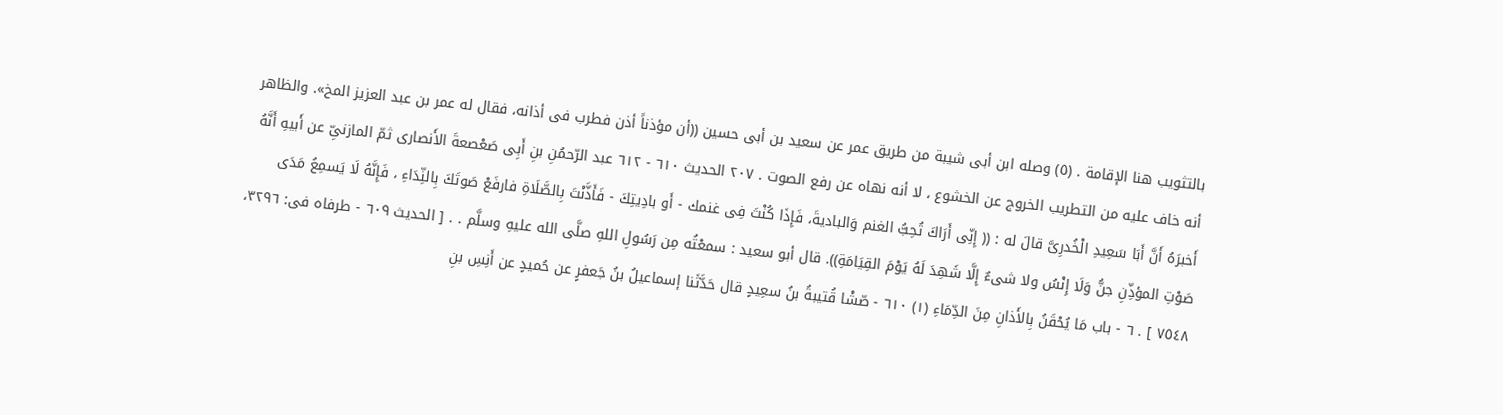بالتثويب هنا الإقامة . (٥) وصله ابن أبى شيبة من طريق عمر عن سعيد بن أبى حسين ((أن مؤذناً أذن فطرب فى أذانه، فقال له عمر بن عبد العزيز المخ». والظاهر أنه خاف عليه من التطريب الخروج عن الخشوع ، لا أنه نهاه عن رفع الصوت . ٢٠٧ الحديث ٦١٠ - ٦١٢ عبد الرّحمُنِ بنِ أَبِى صَعْصعةَ الأَنصارى ثمّ المازنىِّ عن أَبيهِ أَنَّهُ أَخبرَهُ أَنَّ أَبَا سَعِيدِ الْخُدرِىَّ قالَ له : (( إِنِّى أَرَاكَ تُحِبُّ الغنم وَالباديةَ، فَإِذَا كُنْتَ فِى غنمك - أَو بادِيتِكَ - فَأَذَّنْتَ بِالصَّلَاةِ فارفَعْ صَوتَكَ بِالنِّدَاءِ ، فَإِنَّهُ لَا يَسمِعُ مَدَى صَوْتِ المؤذِّنِ جنُّ وَلَا إِنْسُ ولا شىءٌ إِلَّا شَهِدَ لَهُ يَوْمَ القِيَامَةِ)). قال أبو سعيد : سمعْتُه مِن رَسُولِ اللهِ صلَّى الله عليهِ وسلَّم . . [ الحديث ٦٠٩ - طرفاه فى: ٣٢٩٦، ٧٥٤٨ ] . ٦ - باب مَا يُحْقَنُ بِالأَذانِ مِنَ الدِّمَاءِ (١) ٦١٠ - صّشْا قُتيبةُ بنُ سعِيدٍ قال حَدَّثَنا إسماعيلُ بنُ جَعفرٍ عن حُميدٍ عن أَنِسِ بنِ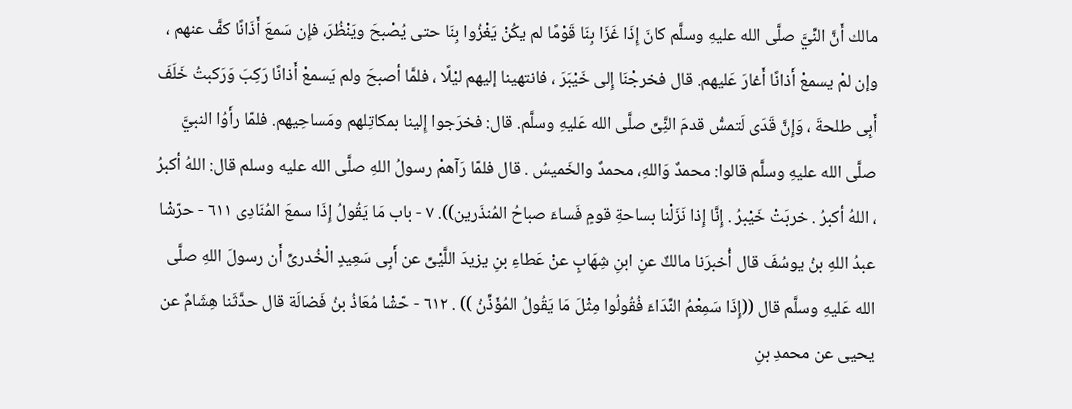مالك أَنَّ النِّيَّ صلَّى الله عليهِ وسلَّم كانَ إِذَا غَزَا بِنَا قَوْمًا لم يكُنْ يَغْزُوا بِنَا حتى يُصْبحَ ويَنْظُرَ، فإِن سَمعَ أَذَانًا كفَّ عنهم ، وإن لمْ يسمعْ أَذانًا أَغارَ عَليهم. قال فخرجْنَا إِلى خَيْبَرَ ، فانتهينا إليهم ليْلًا ، فلمَّا أصبحَ ولم يَسمعْ أَذانًا رَكِبَ وَرَكبتُ خَلَفَ أَبِى طلحةَ ، وَإِنَّ قَدَى لَتمسُّ قدمَ النَِّىِّ صلَّى الله عَليهِ وسلَّم. قال: فخرَجوا إِلينا بمكاتِلهم ومَساحِيهم. فلمّا رأَوُا النبيَّ صلَّى الله عليهِ وسلَّم قالوا: محمدٌ وَاللهِ، محمدٌ والخَميسُ . قال فلمّا رَآهمْ رسولُ اللهِ صلَّى الله عليه وسلم قال: اللهُ أكبرُ ، اللهُ أكبرُ . خربَتْ خَيْبرُ . إِنَّا إِذا نَزَلْنا بساحةِ قومٍ فَساءَ صباحُ المُنذَرين)). ٧ - باب مَا يَقُولُ إِذَا سمعَ المُنَادِى ٦١١ - حرّشْا عبدُ اللهِ بنُ يوسُفَ قال أُخبرَنا مالكٌ عنِ ابنِ شِهَابٍ عنْ عَطاءِ بنِ يزيدَ اللَّيْىِّ عن أَبِى سَعِيدٍ الْخُدرىِّ أَن رسولَ اللهِ صلَّى الله عَليهِ وسلَّم قال ((إِذَا سَمِعْمُ النِّدَاءَ فُقُولُوا مِثْلَ مَا يَقُولُ المُؤَذِّنُ )) . ٦١٢ - حّشْا مُعَاذُ بنُ فَضالَة قال حدَّثَنا هِشَامٌ عن يحيى عن محمدِ بنِ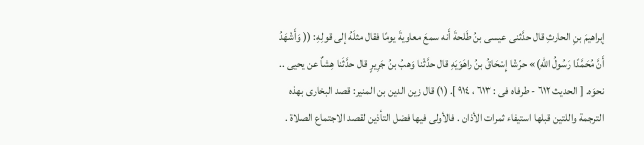إبراهيمَ بنِ الحارثِ قال حدَّثنى عيسى بنُ طَلحةَ أَنه سمعَ معاويةَ يومًا فقال مثلَهُ إلى قولِهِ: (( وَأَشْهَدُ أَنَّ مُحَمَّدًا رَسُولُ اللهِ)» حرّشْا إِسْحَاقُ بنُ راهَوَيَهِ قال حدَّثْنا وَهبُ بنُ جَرِيرٍ قال حدَّثَنا هِشاٌ عن يحيى .. نحوَه. [ الحديث ٦١٢ - طرفاه فى : ٦١٣ ، ٩١٤ ]. (١) قال زين الدين بن المنير: قصد البخارى بهذه الترجمة واللتين قبلها استيفاء ثمرات الأذان . فالأولى فيها فضل التأذين لقصد الاجتماع الصلاة .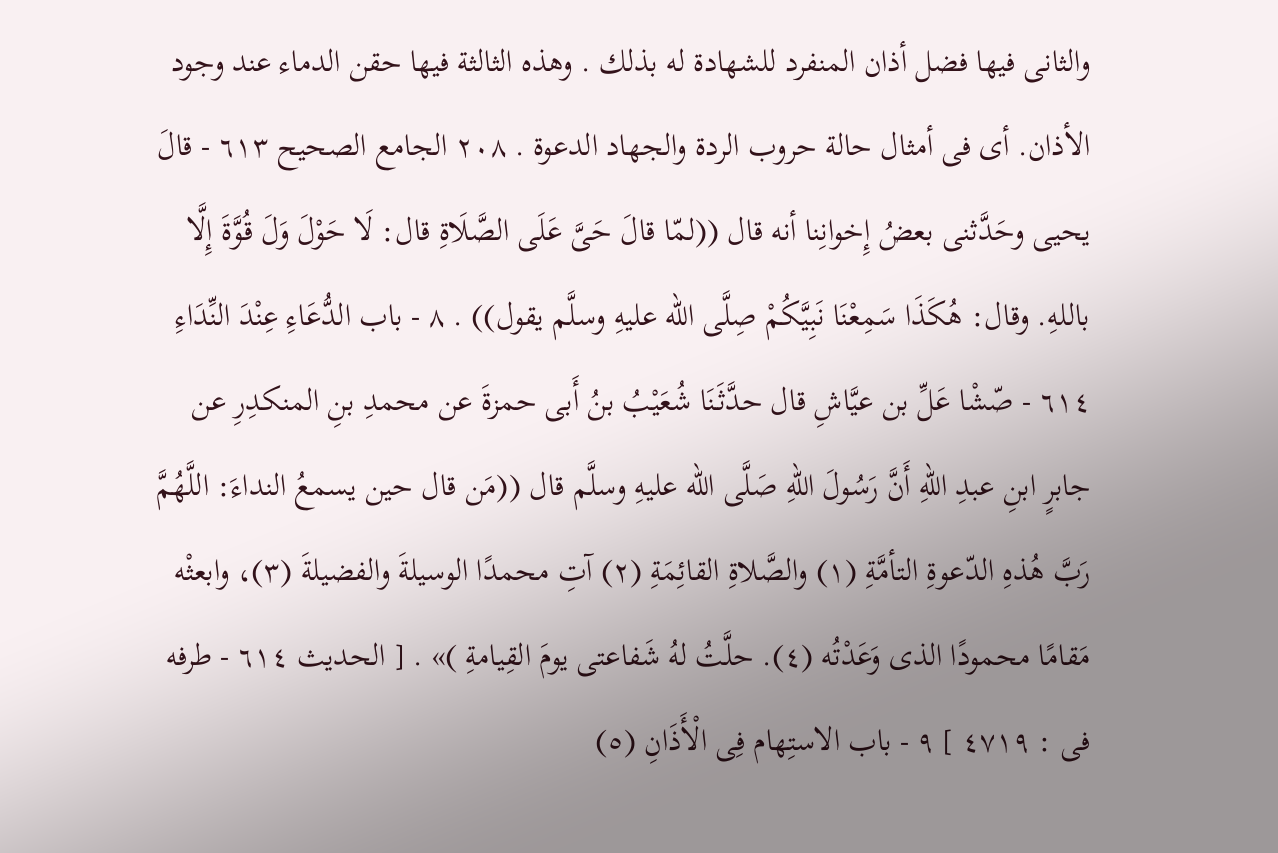والثانى فيها فضل أذان المنفرد للشهادة له بذلك . وهذه الثالثة فيها حقن الدماء عند وجود الأذان. أى فى أمثال حالة حروب الردة والجهاد الدعوة . ٢٠٨ الجامع الصحيح ٦١٣ - قالَ يحيى وحَدَّثنى بعضُ إِخوانِنا أنه قال ((لمّا قالَ حَىَّ عَلَى الصَّلَاةِ قال: لَا حَوْلَ وَلَ قُوَّةَ إِلَّا باللهِ. وقال: هُكَذَا سَمِعْنَا نَبِيَّكُمْ صِلَّى الله عليهِ وسلَّم يقول)) . ٨ - باب الدُّعَاءِ عِنْدَ النِّدَاءِ ٦١٤ - صّشْا عَلِّ بن عيَّاشِ قال حدَّثَنَا شُعَيْبُ بنُ أَبى حمزةَ عن محمدِ بنِ المنکدِرِ عن جابرٍ ابنِ عبدِ اللهِ أَنَّ رَسُولَ اللهِ صَلَّى الله عليهِ وسلَّم قال ((مَن قال حين يسمعُ النداءَ: اللَّهُمَّ رَبَّ هُذهِ الدّعوةِ التأمَّةِ (١) والصَّلاةِ القائِمَةِ (٢) آتِ محمدًا الوسيلةَ والفضيلةَ (٣)، وابعثْه مَقامًا محمودًا الذى وَعَدْتُه (٤). حلَّتُ لهُ شَفاعتى يومَ القِيامةِ )» . [ الحديث ٦١٤ - طرفه فى : ٤٧١٩ ] ٩ - باب الاستِهام فِى الْأَذَانِ (٥)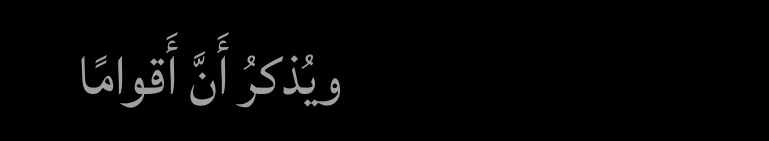ويُذكرُ أَنَّ أَقوامًا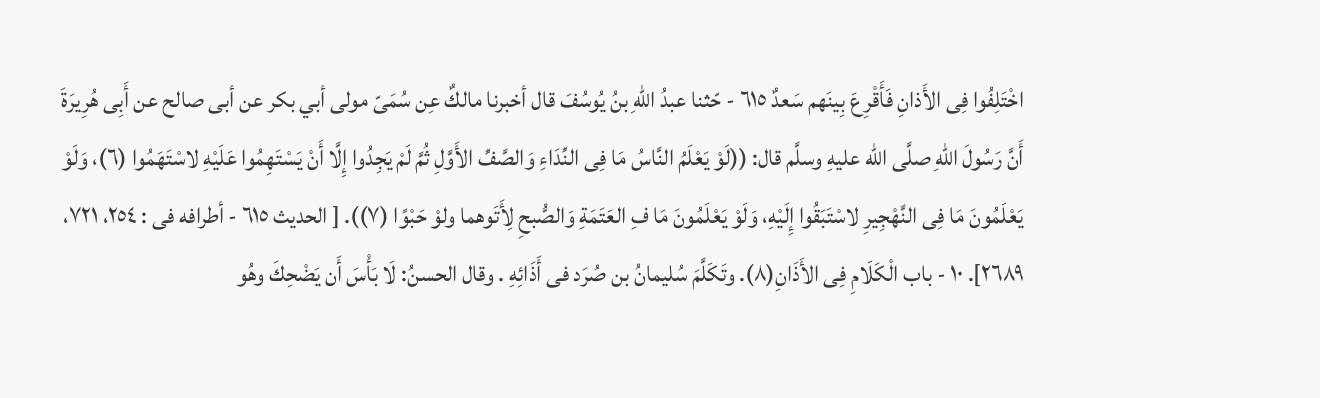اخْتَلِفُوا فِى الأَذانِ فَأَقْرِعَ بِينَهم سَعدٌ ٦١٥ - حّثنا عبدُ اللهِ بنُ يُوسُفَ قال أخبرنا مالكٌ عِن سُمَىّ مولى أبي بكر عن أبى صالح عن أَبِى هُرِيرَةَ أَنَّ رَسُولَ اللهِ صلَّى الله عليهِ وسلَّم قال: ((لَوْ يَعْلَمُ النَّاسُ مَا فِى النِّدَاءِ وَالصَّفِّ الأَوَّلِ ثُمَّ لَمْ يَجِدُوا إِلَّا أَنْ يَسْتَهِمُوا عَلَيْهِ لاسْتَهَمُوا (٦)، وَلَوْ يَعْلَمُونَ مَا فِى النَّهْجِيرِ لاسْتَبَقُوا إِلَيْهِ، وَلَوْ يَعْلَمُونَ مَا فِ العَتَمَةِ وَالصُّبحِ لِأَتَوهما ولوْ حَبْوًا (٧)). [ الحديث ٦١٥ - أطرافه فى : ٢٥٤، ٧٢١، ٢٦٨٩]. ١٠ - باب الْكَلَامِ فِى الأَذَانِ(٨). وتَكَلَّمَ سُليمانُ بن صُرَد فى أَذَائِهِ . وقال الحسنُ: لَا بَأْسَ أَن يَضْحِكَ وهُو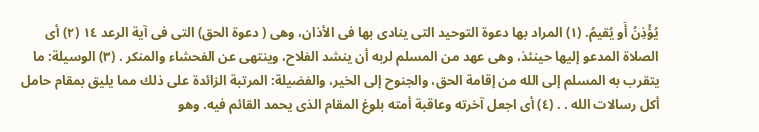يُؤْذِنُ أَو يُقيمُ. (١) المراد بها دعوة التوحيد التى ينادى بها فى الأذان، وهى ( دعوة الحق) التى فى آية الرعد ١٤ (٢) أى الصلاة المدعو إليها حينئذ، وهى عهد من المسلم لربه أن ينشد الفلاح، وينتهى عن الفحشاء والمنكر . (٣) الوسيلة: ما يتقرب به المسلم إلى الله من إقامة الحق، والجنوح إلى الخير، والفضيلة: المرتبة الزائدة على ذلك مما يليق بمقام حامل أكل رسالات الله . . (٤) أى اجعل آخرته وعاقبة أمته بلوغ المقام الذى يحمد القائم فيه. وهو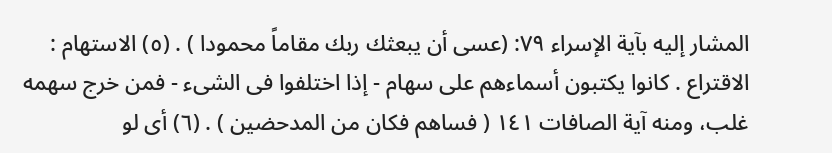المشار إليه بآية الإسراء ٧٩: (عسى أن يبعثك ربك مقاماً محمودا ) . (٥) الاستهام : الاقتراع . كانوا يكتبون أسماءهم على سهام - إذا اختلفوا فى الشىء - فمن خرج سهمه غلب، ومنه آية الصافات ١٤١ ( فساهم فكان من المدحضين ) . (٦) أى لو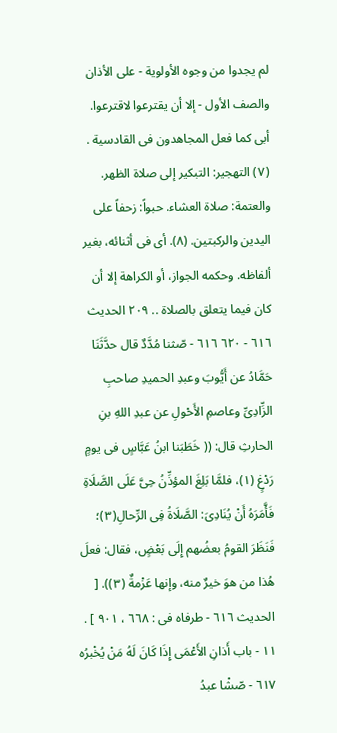لم يجدوا من وجوه الأولوية - على الأذان والصف الأول - إلا أن يقترعوا لاقترعوا. أبى كما فعل المجاهدون فى القادسية . (٧) التهجير: التبكير إلى صلاة الظهر. والعتمة: صلاة العشاء. حبواً: زحفاً على اليدين والركبتين. (٨). أى فى أثنائه، بغير ألفاظه. وحكمه الجواز، أو الكراهة إلا أن كان فيما يتعلق بالصلاة .. ٢٠٩ الحديث ٦١٦ - ٦٢٠ ٦١٦ - صّثنا مُدَّدٌ قال حدَّثَنَا حَمَّادُ عن أَيُّوبَ وعبدِ الحميدِ صاحبِ الزِّادِىِّ وعاصمِ الأَحْولِ عن عبدِ اللهِ بنِ الحارثِ قال: (( خَطَبَنا ابنُ عَبَّاسٍ فى يومٍ رَدْغٍ (١)، فلمَّا بَلِغَ المؤذِّنُ حِىَّ عَلَى الصَّلَاةِ فَأَّمَرَهُ أَنْ يُنَادِىَ: الصَّلَاةُ فِى الرِّحالِ(٣)؛ فَنَظَرَ القومُ بعضُهم إِلَى بَعْضٍ، فقال: فعلَ هُذا من هوَ خيرٌ منه، وإنها عَزْمةٌ (٣)). [ الحديث ٦١٦ - طرفاه فى : ٦٦٨ ، ٩٠١ ] . ١١ - باب أَذانِ الأَعْمَى إِذَا كَانَ لَهُ مَنْ يُخْبرُه ٦١٧ - صّشْا عبدُ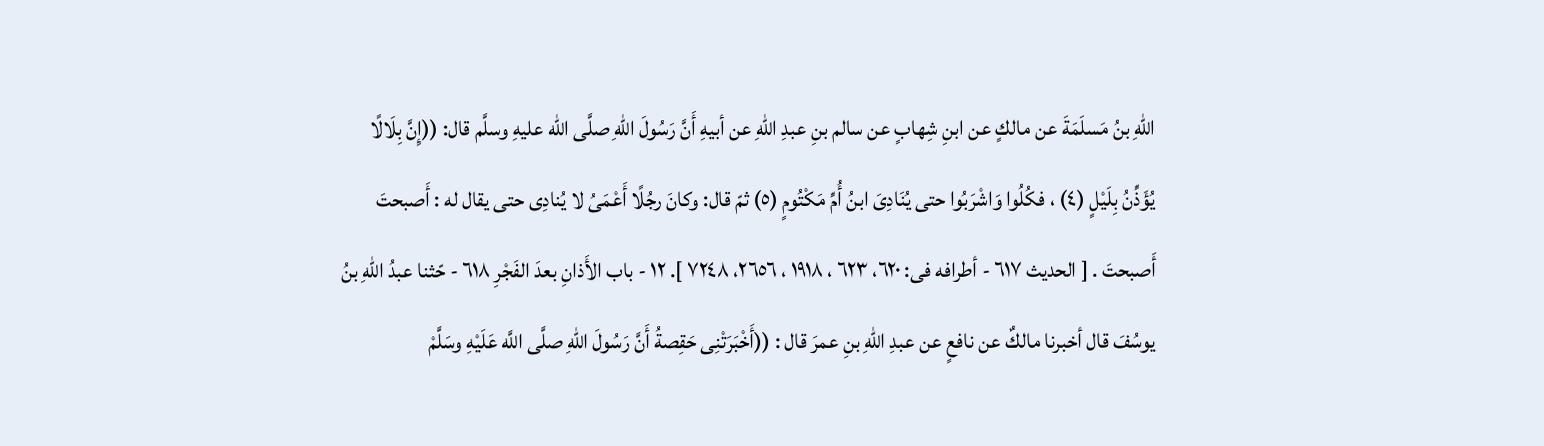اللهِ بنُ مَسلَمَةَ عن مالكٍ عن ابنِ شِهابٍ عن سالم بنِ عبدِ اللهِ عن أبيهِ أَنَّ رَسُولَ اللهِ صلَّى الله عليهِ وسلَّم قال: ((إِنَّ بِلَالًا يُؤَذِّنُ بِلَيْلٍ (٤) ، فكُلُوا وَاشْرَبُوا حتى يُنَادِىَ ابنُ أُمِّ مَكْتُومٍ (٥) ثمّ قال: وكانَ رجُلًا أَعْمَىُ لا يُنادِى حتى يقال له : أَصبحتَ أَصبحتَ . [ الحديث ٦١٧ - أطرافه فى: ٦٢٠، ٦٢٣ ، ١٩١٨ ، ٢٦٥٦، ٧٢٤٨ ]. ١٢ - باب الأَذانِ بعدَ الفَجْرِ ٦١٨ - حّثنا عبدُ اللهِ بنُ يوسُفَ قال أخبرنا مالكٌ عن نافعٍ عن عبدِ اللهِ بنِ عمرَ قال : ((أَخْبَرَتْنِى حَقِصةُ أَنَّ رَسُولَ اللهِ صلَّى اللَّه عَلَيْهِ وسَلَّمْ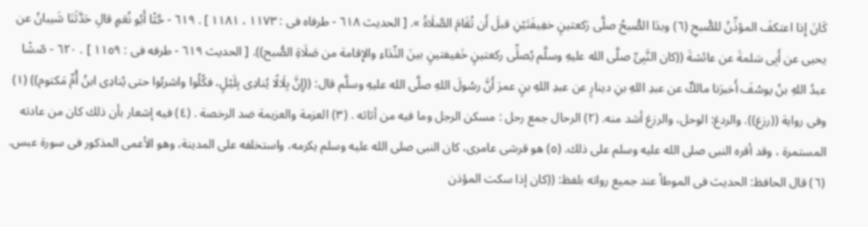كَانَ إِذا اعتكفَ المؤذِّنُ للصُّبحِ (٦) وبدَا الصُّبحُ صلَّى رَكعتينٍ خفِيفَتَيْنِ قبلَ أَن تُقَامَ الصَّلَاةُ ». [ الحديث ٦١٨ - طرفاه فى : ١١٧٣ ، ١١٨١ ] . ٦١٩ - حَّثْا أَبُو نُعَمٍ قالِ حَدَّثَنَا شَيبانُ عن يحيى عن أَبِى سَلمةَ عن عائشةَ ((كان النَّبِىِّ صلَّى الله عليهِ وسلَّم يُصلِّى ركعتينٍ خَفيفتينٍ بينَ النِّدَاءِ والإِقامة من صَلَاةِ الصُّبح)). [ الحديث ٦١٩ - طرفه فى : ١١٥٩ ] . ٦٢٠ - صّشْا عبدُ اللهِ بنُ يوسُفَ أَخبرَنا مالكٌ عن عبدِ اللهِ بنِ دينارٍ عن عبدِ اللهِ بنٍ عمرَ أَنَّ رسُولَ اللهِ صلَّى الله عليهِ وسلَّم قال: ((إِنَّ بِلَالًا يُنادِى بِلَيْلٍ، فكُلُوا واشربُوا حتى يُنادِى ابنُ أُمِّ مَكتوم)) (١) وفى رواية ((رزغ)). والردغ: الوحل، والرزغ أشد منه. (٢) الرحال جمع رحل : مسكن الرجل وما فيه من أثاثه . (٣) العزمة والعزيمة ضد الرخصة . (٤) فيه إشعار بأن ذلك كان من عادته المستمرة ، وقد أقره النبى صلى الله عليه وسلم على ذلك. (٥) هو قرشى عامرى، كان النبى صلى الله عليه وسلم يكرمه، واستخلفه على المدينة، وهو الأعمى المذكور فى سورة عبس. (٦) قال الحافظ: الحديث فى الموطأ عند جميع رواته بلفظ: ((كان إذا سكت المؤذن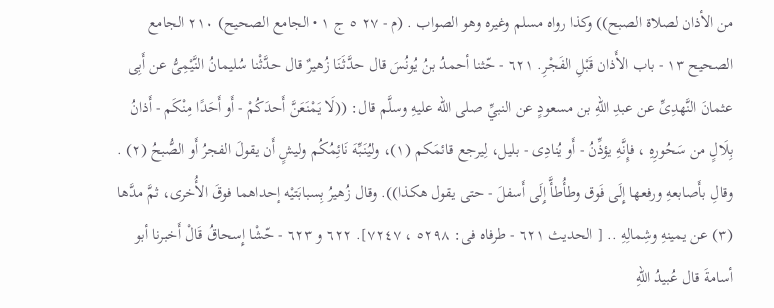من الأذان لصلاة الصبح)) وكذا رواه مسلم وغيره وهو الصواب . (م - ٢٧ ٥ ج ١ • الجامع الصحيح) ٢١٠ الجامع الصحيح ١٣ - باب الأَذان قَبْلِ الفَجْرِ. ٦٢١ - حّثنا أحمدُ بنُ يُونُسَ قال حدَّثَنَا زُهيرٌ قال حدَّثْنا سُليمانُ النَّيْمِىُّ عن أَبِى عثمانَ النَّهدِىِّ عن عبدِ اللهِ بن مسعودٍ عن النبيِّ صلى الله عليهِ وسلَّم قال: ((لَا يَمْنَعَنَّ أَحدَكُمْ - أَو أَحَدًا مِنْكَم - أَذانُ بِلَالٍ من سَحُورِهِ ، فإِنَّهِ يؤذِّنُ - أَو يُنادِى - بليل، لِيرجع قائمَكم (١)، وليُنَبِّهَ نَائِمُكُم وليشٍ أَن يقولَ الفجرُ أَو الصُّبحُ (٢) . وقالِ بأَصابعهِ ورفعها إِلَى فَوق وطأُطأَّ إِلَى أَسفلَ - حتى يقول هكذا)). وقال زُهيرُ بِسبابَتيْه إحداهما فوقَ الأُخرى، ثمَّ مدَّها (٣) عن يمينهِ وشِمالِهِ .. [ الحديث ٦٢١ - طرفاه فى: ٥٢٩٨ ، ٧٢٤٧]. ٦٢٢ و ٦٢٣ - حّشْا إِسحاقُ قَالْ أَخبرنا أبو أسامةَ قال عُبيدُ اللهِ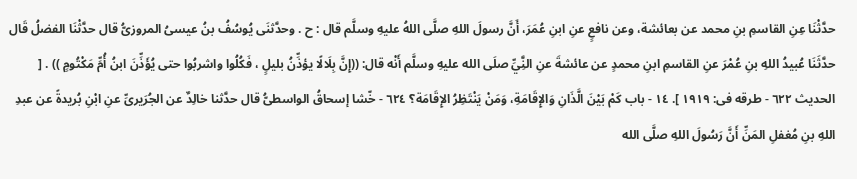حدَّثْنَا عِنِ القاسمِ بنِ محمد عن بعائشة، وعن نافعٍ عنِ ابنِ عُمَرَ، أَنَّ رسولَ اللهِ صلَّى اللهُ عليهِ وسلَّم قال : ح . وحدَّثنَى يُوسُفُ بنُ عيسىُ المروزىُّ قال حدَّثْنَا الفضلُ قَال حدَّثَنَا عُبيدُ اللهِ بنِ عُمْرَ عنِ القاسمِ ابنِ محمدٍ عن عائشةَ عنِ النَِّيِّ صلَى الله عليهِ وسلَّم أَنْه قال: ((إِنَّ بِلَالًا يؤذِّنُ بليلٍ ، فَكُلُوا واشربُوا حتى يُؤَذِّنَ ابنُ أُمِّ مَكْتُومٍ )) . [ الحديث ٦٢٢ - طرقه فى: ١٩١٩ ]. ١٤ - باب كَمْ بَيْنَ الَّذَانِ وَالإِقَامَةِ، وَمَنْ يَنْتَظِرُ الإِقَامَة؟ ٦٢٤ - خّشا إسحاقُ الواسطىُّ قال حدَّثنا خالِدٌ عن الجُرَيرىِّ عنِ ابْنِ بُريدةً عن عبدِ اللهِ بنِ مُغفلِ المَنِّ أَنَّ رَسُولَ اللهِ صلَّى الله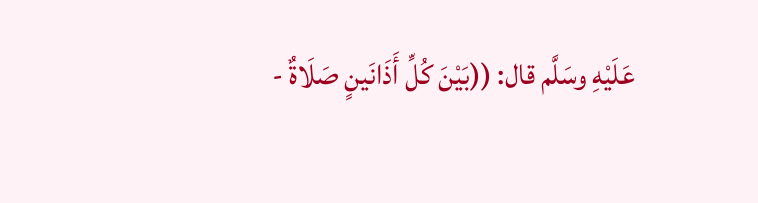عَلَيْهِ وسَلَّم قال: ((بَيْنَ كُلِّ أَذَانَينٍ صَلَاةٌ -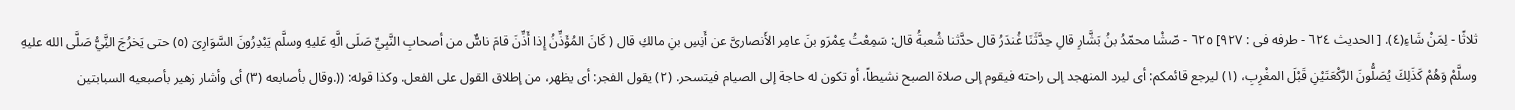ثلاثًا - لِمَنْ شَاءِ(٤). [ الحديث ٦٢٤ - طرفه فى : ٩٢٧] ٦٢٥ - صّشْا محمّدُ بنُ بَشَّارِ قالِ حِدَّثَنَا غُندَرُ قال حدَّثنا شُعبةُ قال: سَمِعْتُ عِمْرَو بنَ عامِر الأَنصارىَّ عن أَنِسِ بنِ مالكِ قال ( كَانَ المُؤَذِّنُ إِذا أَذِّنَ قامَ ناسٌّ من أصحابِ النَّبِيِّ صَلَى الَّهِ عَليهِ وسلَّم يَبْدِرُونَ السَّوَارِىَ (٥) حتى يَخرُجَ النَِّيُّ صَلَّى الله عليهِ وسلَّمْ وَهُمْ كَذَلِكَ يُصَلُّونَ الرَّكْعَتَيْنِ قَبْلَ المغْرِبِ، (١) ليرجع قائمكم: أى ليرد المنهجد إلى راحته فيقوم إلى صلاة الصبح نشيطاً، أو تكون له حاجة إلى الصيام فيتسحر. (٢) يقول الفجر: أى يظهر، من إطلاق القول على الفعل. وكذا قوله: ((.وقال بأصابعه (٣) أى وأشار زهير بأصبعيه السبابتين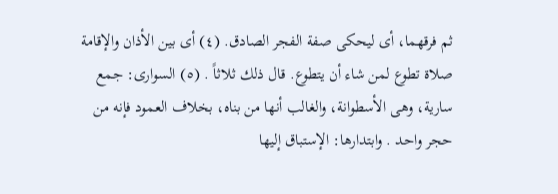ثم فرقهما، أى ليحكى صفة الفجر الصادق. (٤) أى بين الأذان والإقامة صلاة تطوع لمن شاء أن يتطوع. قال ذلك ثلاثاً . (٥) السوارى: جمع سارية، وهى الأسطوانة، والغالب أنها من بناه، بخلاف العمود فإنه من حجر واحد . وابتدارها: الإستباق إليها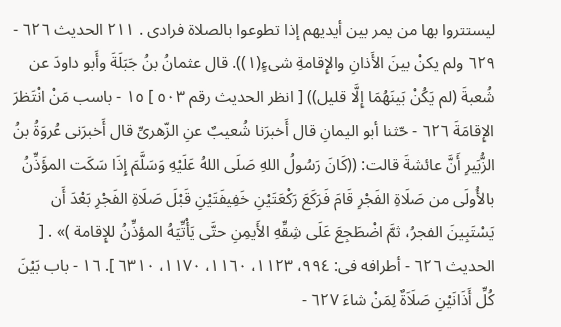ليستتروا بها من يمر بين أيديهم إذا تطوعوا بالصلاة فرادى . ٢١١ الحديث ٦٢٦ - ٦٢٩ ولم يكنْ بينَ الأَذانِ والإِقامةِ شىءٍ(١)). قال عثمانُ بنُ جَبَلَةَ وأَبو داودَ عن شُعبةَ (لم يَكُنْ بَينَهُمَا إِلَّا قليل)) [ انظر الحديث رقم ٥٠٣ ] ١٥ - باسب مَنْ انْتَظرَ الإِقامَةَ ٦٢٦ - حّثنا أبو اليمانِ قال أَخبرَنا شُعيبٌ عنِ الزّهرىِّ قال أَخبرَنى عُروَةُ بنُ الزُّبَيرِ أَنَّ عائشةَ قالت: ((كَانَ رَسُولُ اللهِ صَلَى اللهُ عَلَيْهِ وَسَلَّمَ إِذَا سَكَت المؤَذِّنُ بالأُولَى من صَلَاةِ الفَجْرِ قَامَ فَرَكَعَ رَكْعَتَيْنِ خَفِيفَتَيْنِ قَبْلَ صَلَاةِ الفَجْرِ بَعْدَ أَن يَسْتَبِينَ الفجرُ، ثمَّ اضْطَجِعَ عَلَى شِقِّهِ الأَيمِنِ حتَّى يَأْتِّيَهُ المؤذِّنُ للإِقامة )» . [ الحديث ٦٢٦ - أطرافه فى: ٩٩٤، ١١٢٣، ١١٦٠، ١١٧٠، ٦٣١٠ ]. ١٦ - باب بَيْنَ كُلِّ أَذَانَيْنِ صَلَاَةٌ لِمَنْ شاءَ ٦٢٧ -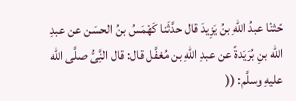حّثنْا عبدُ اللهِ بنُ يَزِيدَ قال حدَّثَنا كَهْمَسُ بنُ الحسَن عن عبدِ الله بنِ بُرَيَدةً عن عبدِ اللهِ بن مُغفَّل قال: قال النَِّىُّ صلَّى الله عليهِ وسلَّم: ((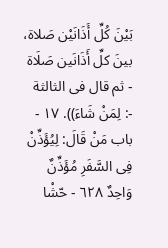بَيْنَ كُلِّ أَذَانَيْن صَلاة، بينَ كلِّ أَذَانَين صَلَاة - ثم قال فى الثالثة -: لِمَنْ شَاءَ)). ١٧ - باب مَنْ قَالَ: لِيُؤَذِّنْ فِى السَّفَرِ مُؤَذِّنٌ وَاحِدٌ ٦٢٨ - حّشْا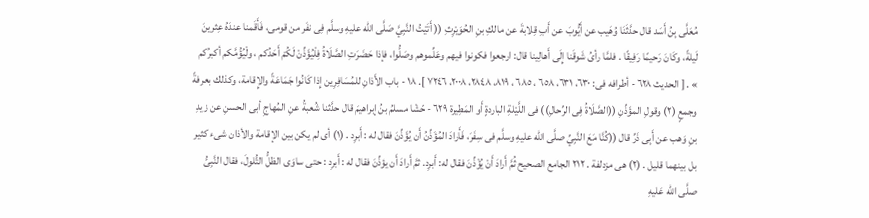مُعَلَّى بِنُ أَسَد قال حدَّثَنَا وُهَيب عن أَيُّوبَ عن أَبِ قِلابةَ عن مالكِ بنِ الحُوَيْرِثِ (( أَتَيْتُ النَّبِيَّ صَلَّى الله عليهِ وسلَّم فِى نفَر من قومى، فَأَقَمنا عندَهُ عِثرينَ لَيلةً، وكَانَ رَحيمًا رَفِيقًا . فلمَّا رأىُ شَوقَنا إِلَى أَهالِينا قال: ارجعوا فكونوا فيهم وعَلِّموهم وصَلُّوا، فإذا حَضَرَتِ الصَّلَاةُ فِلْيُؤَذِّنْ لَكُمْ أَحَدُكم ، ولْيُؤُمَّكم أكبرُكم » . [ الحديث ٦٢٨ - أطرافه فى: ٦٣٠، ٦٣١، ٦٥٨ ، ٦٨٥ ، ٨١٩، ٢٨٤٨، ٢٠٠٨، ٧٢٤٦ ]. ١٨ - باب الأَذانِ للمُسَافِرِين إِذا كَانُوا جَمَاعَةً والإِقامة، وكذلك بعرفةً وجمعٍ (٢) وقولِ المؤَذِّنِ ((الصَّلَاةُ فِى الرِّحالِ)) فى اللَّيْلةِ الباردةٍ أَو المَطِيرة ٦٢٩ - حّشْا مسلمُ بنُ إبراهيمَ قال حدَّثنا شُعبةُ عنِ المُهاجِ أبى الحسنِ عن زيدِ بنِ وَهب عن أَبِى ذَرِّ قال ((كُنَّا مَعَ النَّبِيِّ صلَّى الله عليهِ وسلَّم فى سِفَرَ، فَأَرادَ المُؤَذِّنُ أَن يُؤَذِّنَ فقال له : أَبرِد . (١) أى لم يكن بين الإقامة والأذان شىء كثير بل بينهما قليل . (٢) هى مزدلفة . ٢١٢ الجامع الصحيح ثُمَّ أَرادَ أَنْ يُؤْذِّنَ فقال له: أَبرِد. ثمَّ أَرادَ أَن يؤذِّنَ فقال له : أَبرِد : حتى ساوَى الظلُّ التُّلولَ، فقال النَّبِىُّ صلَّى الله عَليهِ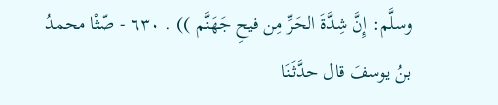وسلَّم: إِنَّ شِدَّةَ الحَرِّ مِن فيحِ جَهَنَّم )) . ٦٣٠ - صّثْا محمدُ بنُ يوسفَ قال حدَّثَنَا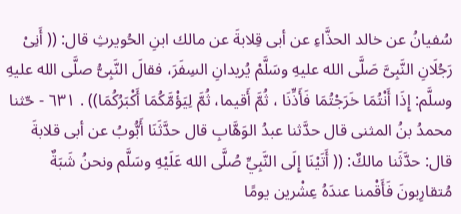سُفيانُ عن خالد الحذَّاءِ عن أبى قِلابةَ عن مالك ابنِ الحُويرثِ قال: (( أَنِىْ رَجُلَانِ النَّبِىَّ صَلَّى الله عليهِ وسَلَّمْ يُريدانِ السِفَرَ، فقالَ النَّبِىُّ صلَّى الله عليهِ وسلَّم: إِذَا أَنْتُمَا خَرَجْتُمَا فَأَذِّنَا ، ثُمَّ أَقيما، ثُمَّ لِيَؤْمَّكُمَا أَكْبَرُكُمَا)) . ٦٣١ - حّثنا محمدُ بنُ المثنى قال حدَّثنا عبدُ الوَهَّابِ قال حدَّثَنَا أَبُّوبُ عن أبى قلابةَ قال: حدَّثَنا مالكٌ: (( أَتَيْنَا إِلَى النَّبِيِّ صُلَّى الله عَلَيْهِ وسَلَّم ونحنُ شَبَةٌ مُتقارِبونَ فَأَقْمنا عندَهُ عِشْرين يومًا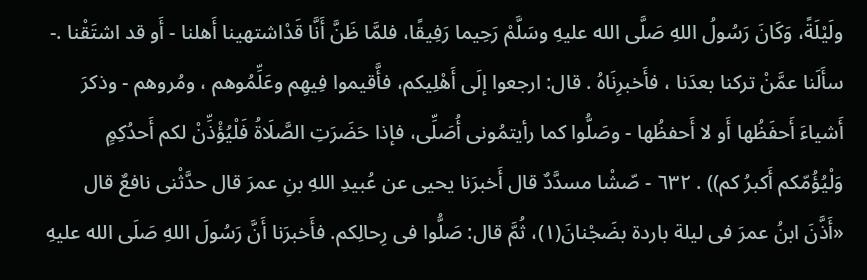ولَيْلَةً، وَكَانَ رَسُولُ اللهِ صَلَّى الله عليهِ وسَلَّمْ رَحِيما رَفِيقًا، فلمَّا ظَنَّ أَنَّا قَدْاشتهينا أَهلنا - أَو قد اشتَقْنا .- سأَلَنا عمَّنْ تركنا بعدَنا ، فأَخبرِنَاهُ . قال: ارجعوا إلَى أَهْلِيكم، فأَّقيموا فِيهِم وعَلِّمُوهم ، ومُروهم - وذكرَ أَشياءَ أَحفَظُها أَو لا أَحفظُها - وصَلُّوا كما رأيتمُونى أُصَلِّى، فإذا حَضَرَتِ الصَّلَاةُ فَلْيُؤْذِّنْ لكم أَحدُكِمٍ وَلْيُؤُمّكم أَكبرُ كم)) . ٦٣٢ - صّشْا مسدَّدٌ قال أَخبرَنا يحيى عن عُبيدِ اللهِ بنِ عمرَ قال حدَّثْنى نافعٌ قال «أَذَّنَ ابنُ عمرَ فى ليلة باردة بضَجْنانَ(١)، ثُمَّ قال: صَلُّوا فى رِحالِكم. فأَخبرَنا أَنَّ رَسُولَ اللهِ صَلَى الله علیهِ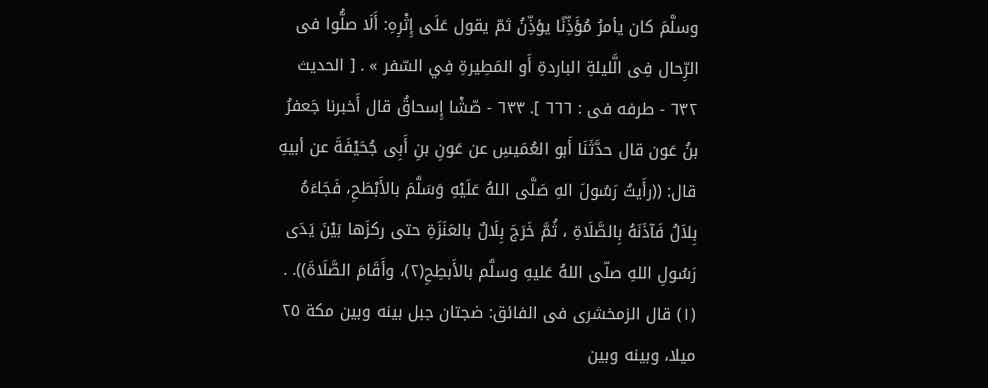وسلَّمَ كان يأمرُ مُؤَذِّنًا يؤذِّنُ ثمّ يقول عَلَى إِثْرِهِ: أَلَا صلُّوا فى الرِّحال فِى الَّليلةِ الباردةِ أَو المَطِيرةِ فِي السّفر » . [ الحديث ٦٣٢ - طرفه فى : ٦٦٦ ]. ٦٣٣ - صّشْا إِسحاقُ قال أَخبرنا جَعفرُ بنُ عَون قال حدَّثَنَا أَبو العُمَيسِ عن عَونِ بنِ أَبِى جُحَيْفَةَ عن أبيهِ قال: ((رأَيتُ رَسُولَ الهِ صَلَّى اللهُ عَلَيْهِ وَسَلَّمَ بالأَبْطَحِ، فَجَاءَهُ بِلاَلُ فَآذَنَهُ بِالصَّلَاةِ ، ثُمَّ خَرَجَ بِلَالٌ بالعَنَزَةِ حتى ركزَها بَيْنَ يَدَى رَسُولِ اللهِ صلّى اللهُ عَليهِ وسلَّم بالأَبطِحِ(٢)، وأَقَامَ الصَّلَاةَ)). . (١) قال الزمخشرى فى الفائق: ضجتان جبل بينه وبين مكة ٢٥ ميلا، وبينه وبين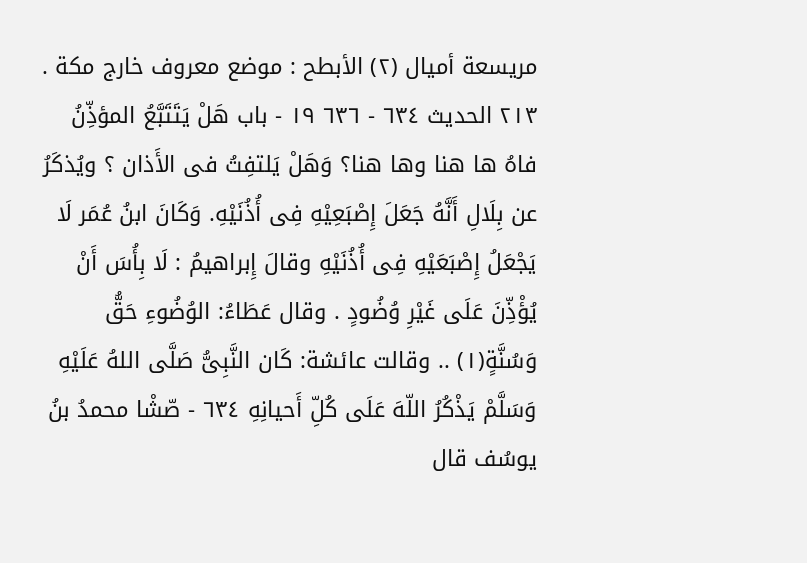مريسعة أميال (٢) الأبطح : موضع معروف خارج مكة . ٢١٣ الحديث ٦٣٤ - ٦٣٦ ١٩ - باب هَلْ يَتَتَبَّعُ المؤذِّنُ فاهُ ها هنا وها هنا؟ وَهَلْ يَلتفِتُ فى الأَذان ؟ ويُذكَرُ عن بِلَالِ أَنَّهُ جَعَلَ إِصْبَعِيْهِ فِى أُذُنَيْهِ. وَكَانَ ابنُ عُمَر لَا يَجْعَلُ إِصْبَعَيْهِ فِى أُذُنَيْهِ وقالَ إِبراهيمُ : لَا بِأُسَ أَنْ يُؤْذِّنَ عَلَى غَيْرِ وُضُودٍ . وقال عَطَاءُ: الوُضُوءِ حَقُّ وَسُنَّةٍ(١) .. وقالت عائشة: كَان النَّبِىُّ صَلَّى اللهُ عَلَيْهِ وَسَلَّمْ يَذْكُرُ اللّهَ عَلَى كُلِّ أَحيانِهِ ٦٣٤ - صّشْا محمدُ بنُ يوسُف قال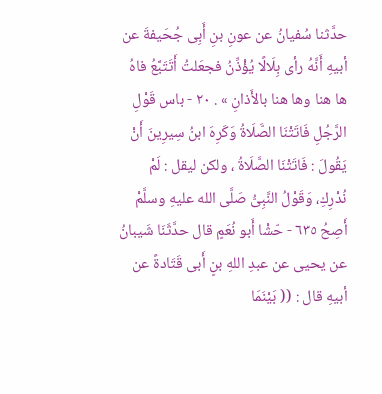حدَّثنا سُفيانُ عن عونِ بنِ أَبِى جُحَيفةَ عن أبيهِ أَنَّهُ رأى بِلَالًا يُؤْذِّنُ فجعَلتُ أَتَتَبَّعُ فاهُ ها هنا وها هنا بالأَذانِ » . ٢٠ - باس قَوْلِ الرَّجُلِ فَاتَتْنَا الصَّلَاةُ وَكَرِهَ ابنُ سِيرِينَ أَنْ يَقُولَ : فَاتَتْنَا الصَّلَاةُ ، ولكن ليقل : لَمْ نُدْرِكِ، وَقَوْلُ النَّبِىُّ صَلَّى الله عليهِ وسلَّمْ أَصِحُ ٦٣٥ - حّشْا أَبو نُعَمٍ قال حدَّثَنَا شَيبانُ عن يحيى عن عبدِ اللهِ بنٍ أَبى قَتَادةً عن أبيهِ قال : (( بَيْنَمَا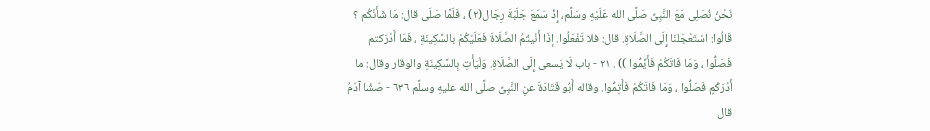نَحْنُ نُصَلِى مَعَ النَّبِىِّ صَلَّى الله عَلَيْهِ وسَلَّم، إِذْ سَمَعَ جَلَبَةَ رِجَال(٢) ، فَلَمَّا صَلَى قال: مَا شَأَنْكُم ؟ قَالُوا: اسْتَعْجَلنَا إِلَى الصَّلَاةِ. قال: فلا تَفْعَلُوا. إذَا أَنْيتُمُ الصَّلَاةَ فَعَلَيْكُمْ بالسَّكِينَةِ ، فَمَا أَدْرَكتم فَصَلُّوا ، وَمَا فَاتَكُمْ فَأَيِّمُّوا )) . ٢١ - باب لَا يَسعى إِلَى الصَّلَاةِ. وَلْيَأْتِ بِالسَّكِينَةِ والوقار وقال: ما أَدْرَكْمٍ فَصَلُّوا ، وَمَا فَاتَكُمْ فَأَتِمُّوا. وقاله أَبُو قَتَادَةَ عنِ النَّبِىِّ صلَّى الله عليهِ وسلَّم ٦٣٦ - صّشْا آدَمُ قال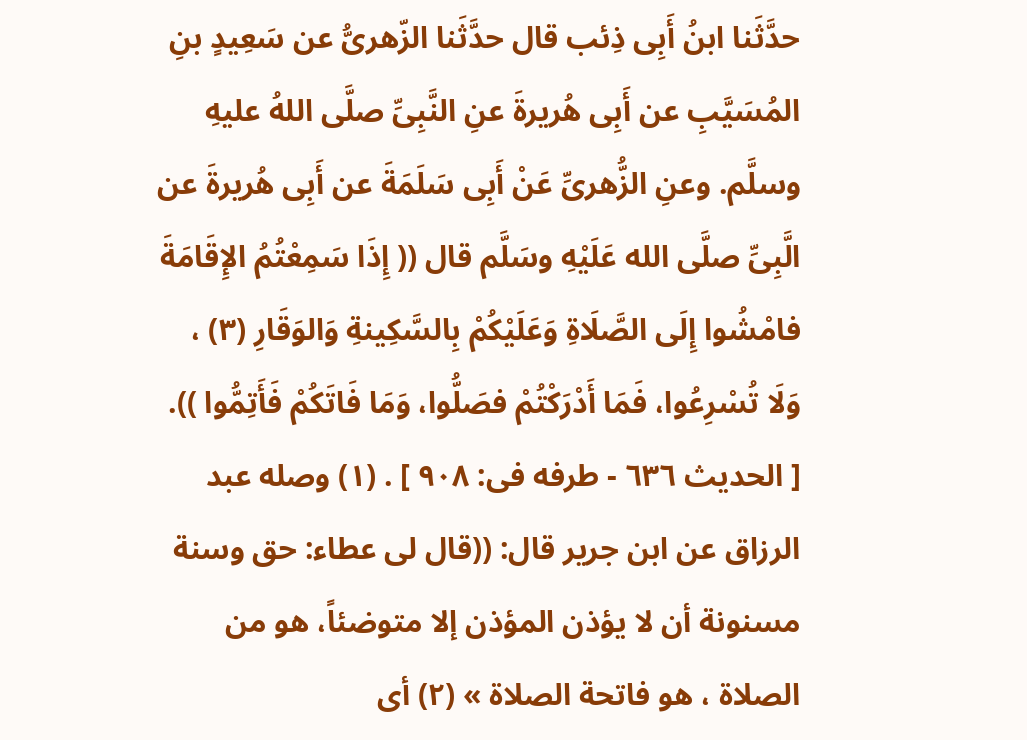حدَّثَنا ابنُ أَبِى ذِئب قال حدَّثَنا الزّهرىُّ عن سَعِيدٍ بنِ المُسَيَّبِ عن أَبِى هُريرةَ عنِ النَّبِىِّ صلَّى اللهُ عليهِ وسلَّم. وعنِ الزُّهرىِّ عَنْ أَبِى سَلَمَةَ عن أَبِى هُريرةَ عن الَّبِىِّ صلَّى الله عَلَيْهِ وسَلَّم قال (( إِذَا سَمِعْتُمُ الإِقَامَةَ فامْشُوا إِلَى الصَّلَاةِ وَعَلَيْكُمْ بِالسَّكِينةِ وَالوَقَارِ (٣) ، وَلَا تُسْرِعُوا، فَمَا أَدْرَكْتُمْ فصَلُّوا، وَمَا فَاتَكُمْ فَأَتِمُّوا )). [ الحديث ٦٣٦ - طرفه فى: ٩٠٨ ] . (١) وصله عبد الرزاق عن ابن جرير قال: ((قال لى عطاء: حق وسنة مسنونة أن لا يؤذن المؤذن إلا متوضئاً، هو من الصلاة ، هو فاتحة الصلاة » (٢) أى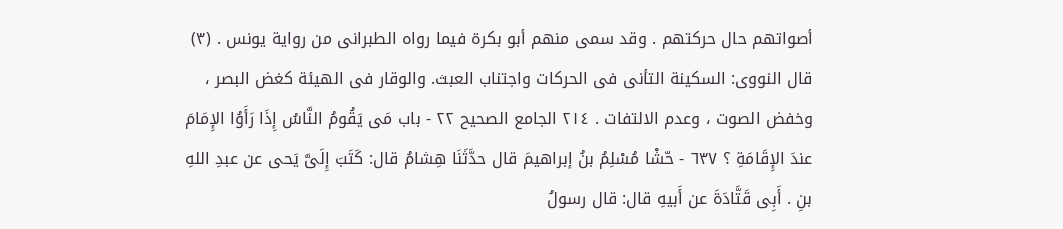أصواتهم حال حركتهم . وقد سمى منهم أبو بكرة فيما رواه الطبرانى من رواية يونس . (٣) قال النووى: السكينة التأنى فى الحركات واجتناب العبث. والوقار فى الهيئة كغض البصر ، وخفض الصوت ، وعدم الالتفات . ٢١٤ الجامع الصحيح ٢٢ - باب مَى يَقُومُ النَّاسُ إِذَا رَأَوُا الإِمَامَ عندَ الإِقَامَةِ ؟ ٦٣٧ - حّشْا مُسْلِمُ بنُ إبراهيمَ قال حدَّثَنَا هِشامُ قال: كَتَبَ إِلَىَّ يَحى عن عبدِ اللهِ بنِ . أَبِى قَتَّادَةَ عن أَبيهِ قال: قال رسولُ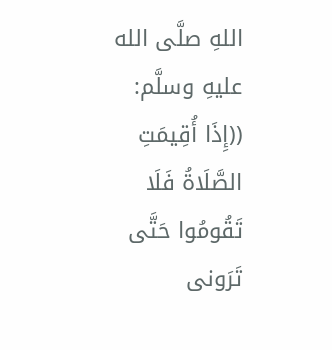اللهِ صلَّى الله عليهِ وسلَّم: ((إِذَا أُقِيمَتِ الصَّلَاةُ فَلَا تَقُومُوا حَتَّى تَرَونى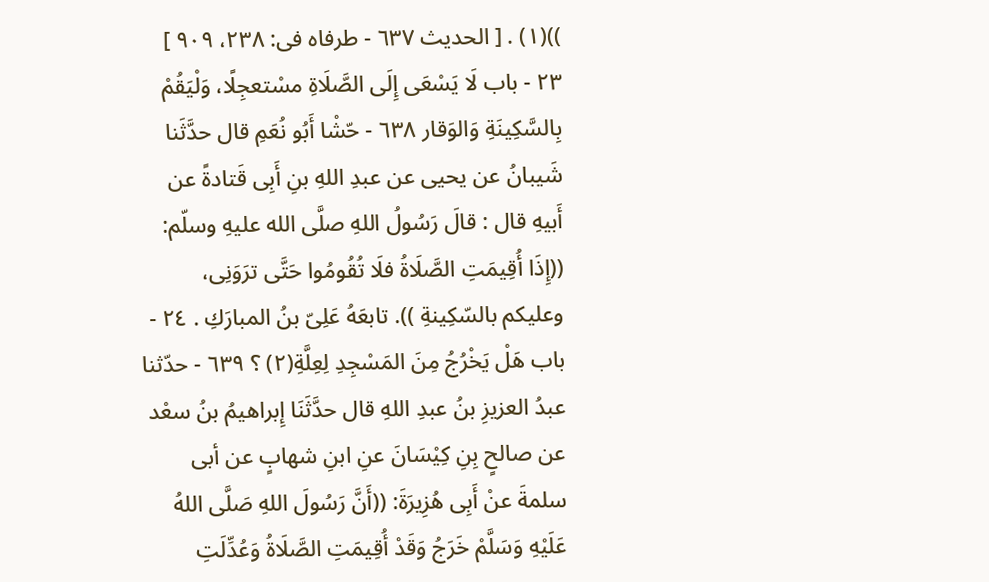))(١) . [ الحديث ٦٣٧ - طرفاه فى: ٢٣٨، ٩٠٩ ] ٢٣ - باب لَا يَسْعَى إِلَى الصَّلَاةِ مسْتعجِلًا، وَلْيَقُمْ بِالسَّكِينَةِ وَالوَقار ٦٣٨ - حّشْا أَبُو نُعَمِ قال حدَّثَنا شَيبانُ عن يحيى عن عبدِ اللهِ بنِ أَبِى قَتادةً عن أَبيهِ قال : قالَ رَسُولُ اللهِ صلَّى الله عليهِ وسلّم: ((إِذَا أُقِيمَتِ الصَّلَاةُ فلَا تُقُومُوا حَتَّى ترَوَنِى، وعليكم بالسّكِينةِ )). تابعَهُ عَلِىّ بنُ المبارَكِ . ٢٤ - باب هَلْ يَخْرُجُ مِنَ المَسْجِدِ لِعِلَّةِ(٢) ؟ ٦٣٩ - حدّثنا عبدُ العزيزِ بنُ عبدِ اللهِ قال حدَّثَنَا إِبراهيمُ بنُ سعْد عن صالحٍ بِنِ كِيْسَانَ عنِ ابنِ شهابٍ عن أبى سلمةَ عنْ أَبِى هُزِيرَةَ: ((أَنَّ رَسُولَ اللهِ صَلَّى اللهُ عَلَيْهِ وَسَلَّمْ خَرَجُ وَقَدْ أُقِيمَتِ الصَّلَاةُ وَعُدِّلَتِ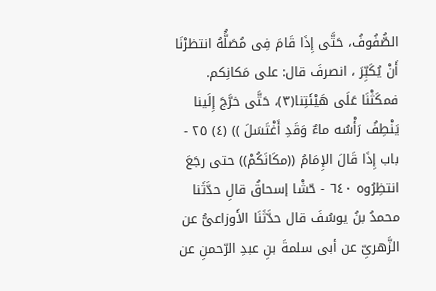الصُّفُوفُ، حَتَّى إِذَا قَامَ فِى مُصَلَُّهُ انتظرْنَا أَنْ يُكَبِّرَ ، انصرفَ قال: على مَكانِكم. فمكَثْنَا عَلَى هَيْئَتِنا(٣)، حَتَّى خرَّجَ إِلَينا يَنْطِفُ رَأْسُه ماءٌ وَقَدِ أَغْتَسَلَ )) (٤) ٢٥ - باب إِذَا قَالَ الإِمَامُ ((مكَانَكُمْ)) حتى رجَعَ انتظِرُوه ٦٤٠ - حّشْا إسحاقُ قالِ حدَّثَنا محمدُ بنُ يوسُفَ قال حدَّثَنَا الأَوزاعىُّ عن الزَّهرىِّ عن أبى سلمةَ بنِ عبدِ الرّحمنِ عن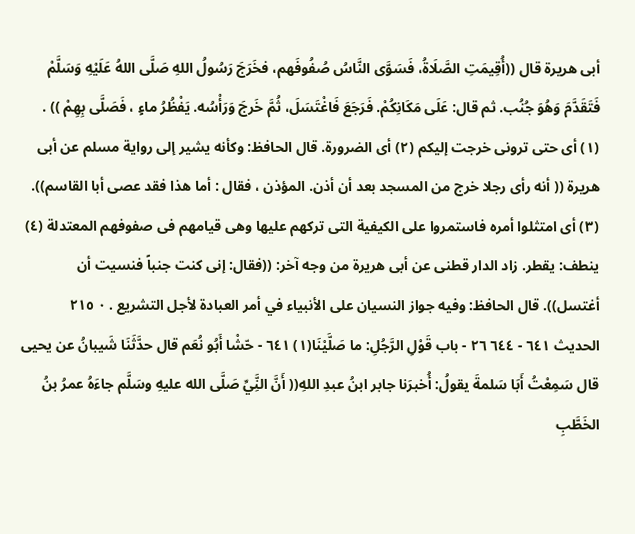أبى هريرة قال ((أُقِيمَتِ الصَّلَاةُ، فَسَوَّى النَّاسُ صُفُوفَهم، فخَرَجَ رَسُولُ اللهِ صَلَّى اللهُ عَلَيْهِ وَسَلَّمْ فَتَقَدَّمَ وَهُوَ جُنُب. ثم قال: عَلَى مَكَانِكُمْ. فَرَجَعَ فَاغْتَسَلَ، ثُمَّ خَرجَ وَرَأْسُه. يَفْظُرُ ماءٍ ، فَصَلَّى بِهِمْ )) . (١) أى حتى ترونى خرجت إليكم (٢) أى الضرورة. قال الحافظ: وكأنه يشير إلى رواية مسلم عن أبى هريرة (( أنه رأى رجلا خرج من المسجد بعد أن أذن. المؤذن ، فقال : أما هذا فقد عصى أبا القاسم)). (٣) أى امتثلوا أمره فاستمروا على الكيفية التى تركهم عليها وهى قيامهم فى صفوفهم المعتدلة (٤) ينطف: يقطر. زاد الدار قطنى عن أبى هريرة من وجه آخر: ((فقال: إنى كنت جنباً فنسيت أن أغتسل)). قال الحافظ: وفيه جواز النسيان على الأنبياء في أمر العبادة لأجل التشريع . ٠ ٢١٥ الحديث ٦٤١ - ٦٤٤ ٢٦ - باب قَوْلِ الرَّجُلِ: ما صَلَّيْنَا(١) ٦٤١ - حّشْا أَبُو نُعَم قال حدَّثَنَا شَيبانُ عن يحيى قال سَمِعْتُ أَبَا سَلمةَ يقولُ: أُخبرَنا جابر ابنُ عبدِ اللهِ(( أَنَّ النَِّيِّ صَلَّى الله عليهِ وسَلَّم جاءَهُ عمرُ بنُ الخَطَّبِ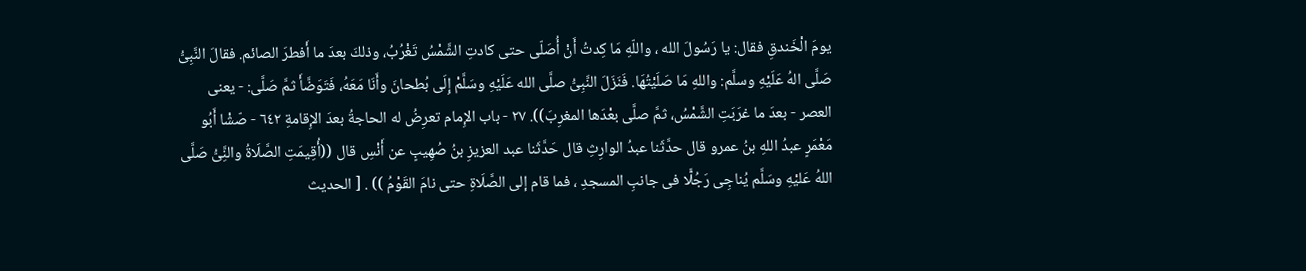يومَ الْخَندقِ فقال: يا رَسُولَ الله ، واللّهِ مَا كِدتُ أَنْ أُصَلّى حتى كادتِ الشَّمْسُ تَغْرُبُ، وذلكَ بعدَ ما أَفطرَ الصائم. فقالَ النَّبِىُّ صَلَّى الهُ عَلَيْهِ وسلَّم: واللهِ مَا صَلَيْتُهَا. فَنَزَلَ النَّبِىُّ صلَّى الله عَلَيْهِ وسَلَّمْ إِلَى بُطحانَ وأَنَا مَعَهُ، فَتَوَضَّأَ ثمَّ صَلَّى: - يعنى العصر - بعدَ ما غرَبَتِ الشَّمْسُ، ثمَّ صلَّى بعْدَها المغرِبَ)). ٢٧ - باب الإِمام تعرِضُ له الحاجةُ بعدَ الإِقامةِ ٦٤٢ - صّشْا أَبُو مَعْمَرٍ عبدُ اللهِ بنُ عمرو قال حدَّثَنا عبدُ الوارِثِ قال حَدَّثَنا عبد العزيزِ بنُ صُهِيبٍ عن أَنْسِ قال ((أُقِيمَتِ الصَّلَاةُ والنَِّىُّ صَلَّى اللهُ عَليْهِ وسَلَّم يُناجِى رَجُلًّا فى جانبِ المسجدِ ، فما قام إلى الصَّلَاةِ حتى نامَ القَوْمُ )) . [ الحديث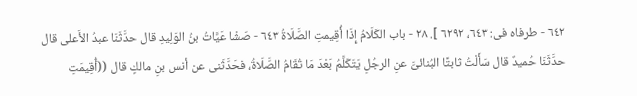٦٤٢ - طرفاه فى: ٦٤٣، ٦٢٩٢ ]. ٢٨ - باب الكَلَامُ إِذَا أُقِيمتِ الصَّلَاةُ ٦٤٣ - صّشْا عَيَّاتُ بنُ الوَلِيدِ قال حدَّثَنَا عبدُ الأَعلى قال حدَّثَنَا حُميدٌ قال سَأَلْتُ ثابتًا البُنائىَّ عنِ الرجُلِ يَتَكَلَّمُ بَعْدَ مَا تُقَامُ الصَّلَاةُ، فحَدَّثَنى عن أنس بنِ مالكٍ قال ((أُقِيمَتِ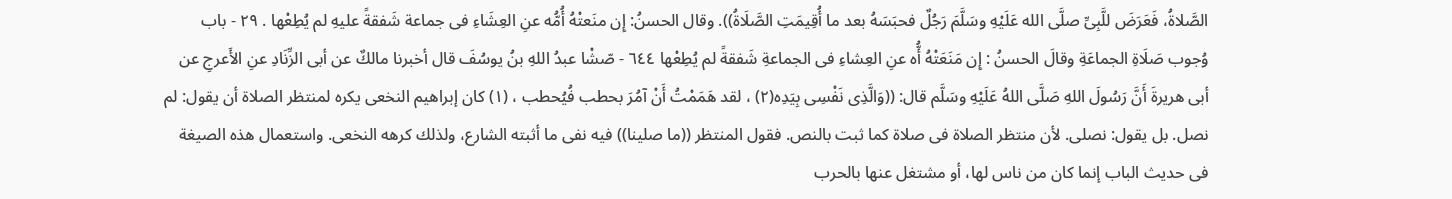الصَّلاةُ، فَعَرَضَ للَّبِىِّ صلَّى الله عَلَيْهِ وسَلَّمَ رَجُلٌ فحبَسَهُ بعد ما أُقِيمَتِ الصَّلَاةُ)). وقال الحسنُ: إِن منَعتْهُ أُمُّه عنِ العِشَاءِ فى جماعة شَفقةً عليهِ لم يُطِعْها . ٢٩ - باب وُجوب صَلَاةِ الجماعَةِ وقالَ الحسنُ : إِن مَنَعَتْهُ أُّه عنِ العِشاءِ فى الجماعةِ شَفقةً لم يُطِعْها ٦٤٤ - صّشْا عبدُ اللهِ بنُ يوسُفَ قال أخبرنا مالكٌ عن أبى الزِّنَادِ عنِ الأَعرجِ عن أبى هريرةَ أَنَّ رَسُولَ اللهِ صَلَّى اللهُ عَلَيْهِ وسَلَّم قال: ((وَالَّذِى نَفْسِى بِيَدِه(٢) ، لقد هَمَمْتُ أَنْ آمُرَ بحطب فُيُحطب ، (١) كان إبراهيم النخعى يكره لمنتظر الصلاة أن يقول: لم نصل. بل يقول: نصلى. لأن منتظر الصلاة فى صلاة كما ثبت بالنص. فقول المنتظر ((ما صلينا)) فيه نفى ما أثبته الشارع، ولذلك كرهه النخعى. واستعمال هذه الصيغة فى حديث الباب إنما كان من ناس لها، أو مشتغل عنها بالحرب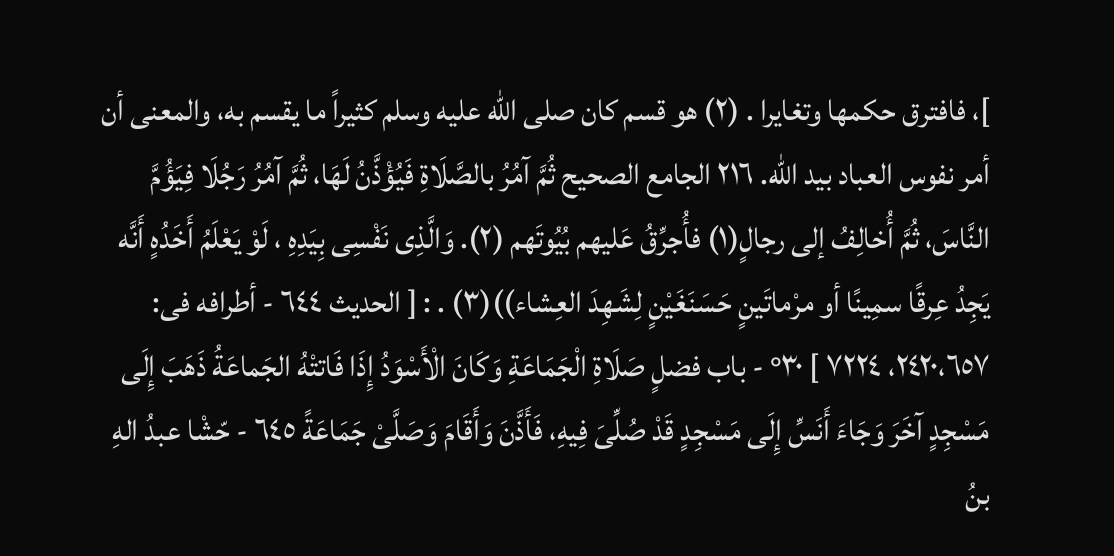]، فافترق حكمها وتغايرا . (٢) هو قسم كان صلى الله عليه وسلم كثيراً ما يقسم به، والمعنى أن أمر نفوس العباد بيد الله. ٢١٦ الجامع الصحيح ثُمَّ آمُرُ بالصَّلَاةِ فَيُؤْذَّنُ لَهَا، ثُمَّ آمُرُ رَجُلَا فِيَؤُمَّ النَّاسَ، ثُمَّ أُخالِفُ إلى رجالٍ(١) فأُجرِّقُ عَليهم بُيُوتَهم (٢). وَالَّذِى نَفْسِى بِيَدِهِ ، لَوْ يَعْلَمُ أَخَدُهٍ أَنَّه يَجِدُ عِرقًا سمِينًا أو مرْماتَينٍ حَسَنَغَيْنٍ لِشَهِدَ العِشاء))(٣) . : [ الحديث ٦٤٤ - أطرافه فى: ٢٤٢٠،٦٥٧، ٧٢٢٤ ] ٣٠° - باب فضلٍ صَلَاةِ الْجَمَاعَةِ وَكَانَ الْأَسْوَدُ إِذَا فَاتتْهُ الجَماعَةُ ذَهَبَ إِلَى مَسْجِدٍ آخَرَ وَجَاءَ أَنَسِّ إِلَى مَسْجِدٍ قَدْ صُلِّىَ فِيهِ، فَأَذَّنَ وَأَقَامَ وَصَلَّىْ جَمَاعَةً ٦٤٥ - حّشْا عبدُ الهِ بنُ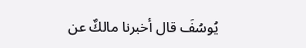يُوسُفَ قال أخبرنا مالكٌ عن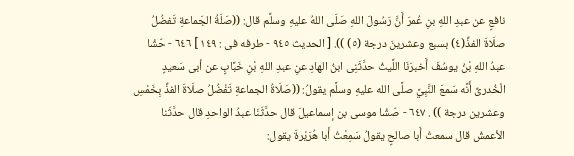نافعٍ عن عبدِ اللهِ بنِ عُمرَ أَنَّ رَسُولَ اللهِ صَلَى اللهُ عليهِ وسلَّم قال: ((صَلَةُ الجَماعةِ تَفضُلُ صلَاةَ الفذِّ(٤) بسبع وعشرينَ درجة (٥) )). [ الحديث ٩٤٥ - طرفه فى : ١٤٩ ] ٦٤٦ - حّشْا عبدُ اللهِ بْنُ يوسُفَ أَخبرَنَا اللَّيثُ حدَّثَنِى ابنُ الهادِ عنِ عبدِ اللهِ بْنِ خَبَّابٍ عن أبى سَعيدٍ الْخُدرىِّ أَنَّه سَمعَ النَّبِيَّ صلَّى الله عليهِ وسلَّم يقولُ: ((صَلَاةُ الجماعةِ تَفْضُلُ صلَاةَ الفذِّ بِخَمْسِ وعشرين درجة )) . ٦٤٧ - صّشْا موسى بن إسماعيلَ قال حدَّثَنَا عبدُ الواحدِ قال حدَّثَنا الأعمشُ قال سمعتُ أَبا صالحٍ يقولُ سَمِعْتُ أَبا هُرَيْرةَ يقول: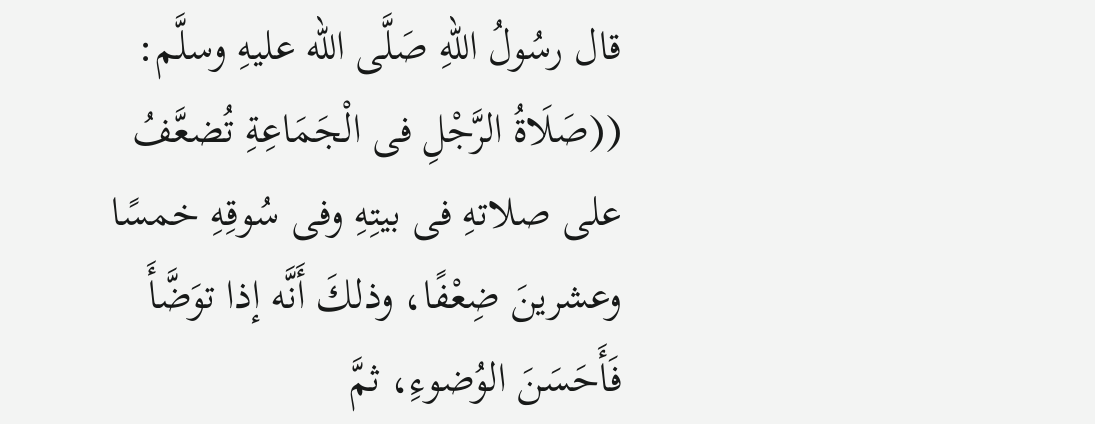قال رسُولُ اللهِ صَلَّى الله عليهِ وسلَّم: ((صَلَاةُ الرَّجْلِ فى الْجَمَاعِةِ تُضعَّفُ على صلاتهِ فى بيتِهِ وفى سُوقِهِ خمسًا وعشرينَ ضِعْفًا، وذلكَ أَنَّه إذا توَضَّأَ فَأَحَسَنَ الوُضوءِ، ثمَّ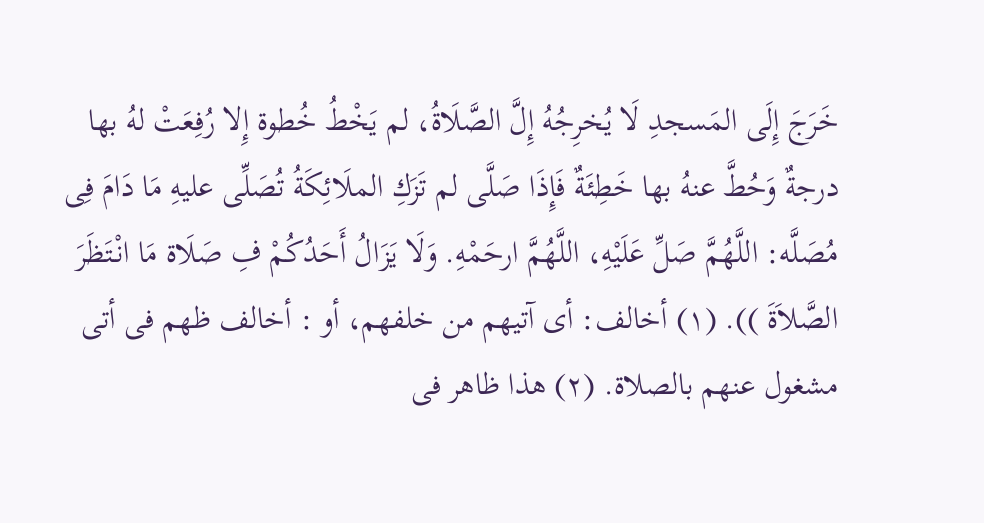خَرَجَ إِلَى المَسجدِ لَا يُخرِجُهُ إِلَّ الصَّلَاةُ، لم يَخْطُ خُطوة إِلا رُفِعَتْ لهُ بها درجةٌ وَحُطَّ عنهُ بها خَطِئَةٌ فَإِذَا صَلَّى لم تَزَكِ الملَائِكَةُ تُصَلِّى عليهِ مَا دَامَ فِى مُصَلَّه: اللَّهُمَّ صَلِّ عَلَيْهِ، اللَّهُمَّ ارحَمْهِ. وَلَا يَزَالُ أَحَدُكُمْ فِ صَلَاة مَا انْتَظَرَ الصَّلاَةَ )). (١) أخالف: أى آتيهم من خلفهم، أو : أخالف ظهم فى أتى مشغول عنهم بالصلاة. (٢) هذا ظاهر فى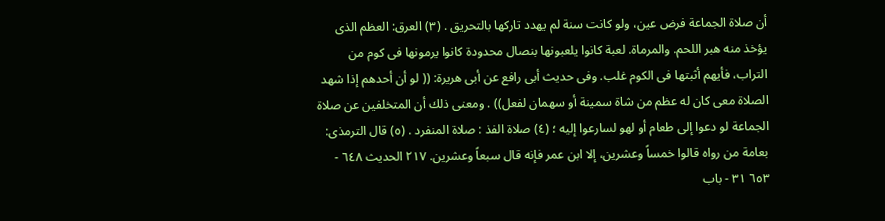أن صلاة الجماعة فرض عين، ولو كانت سنة لم يهدد تاركها بالتحريق . (٣) العرق: العظم الذى يؤخذ منه هبر اللحم. والمرماة. لعبة كانوا يلعبونها بنصال محدودة كانوا يرمونها فى كوم من التراب، فأيهم أثبتها فى الكوم غلب. وفى حديث أبى رافع عن أبى هريرة: (( لو أن أحدهم إذا شهد الصلاة معى كان له عظم من شاة سمينة أو سهمان لفعل)) . ومعنى ذلك أن المتخلفين عن صلاة الجماعة لو دعوا إلى طعام أو لهو لسارعوا إليه ؛ (٤) صلاة الفذ : صلاة المنفرد . (٥) قال الترمذى: بعامة من رواه قالوا خمساً وعشرين، إلا ابن عمر فإنه قال سبعاً وعشرين. ٢١٧ الحديث ٦٤٨ - ٦٥٣ ٣١ - باب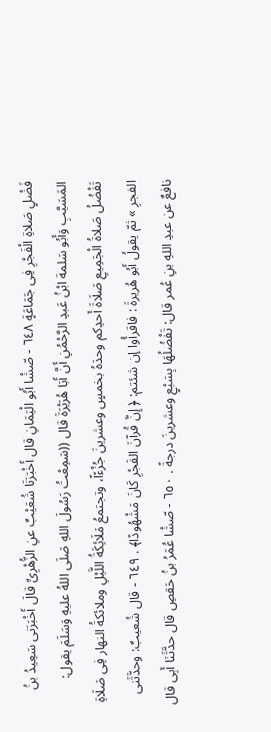فَضْلٍ صَلاةِ الْفَجْرِ فِى جَمَاعَةٍ ٦٤٨ - صّشْا أَبُو الْيَمَانِ قال أَخْبَرَنَا شُعَيْبٌ عنِ الزُّهْرِىِّ قالَ أَخْبَرَنى سَعِيدُ بنُ المَسَيَّبِ وَأَبُو سَلمة ابْنُ عَبدِ الرَّحْمُنِ أَنَّ أَبَا هُرَيْرَةَ قال ((سَمِعْتُ رَسُولَ اللهِ صَلَى اللهُ عليهِ وَسَلَمَ يقول: تَفْضُلُ صَلاةُ الْجَمِيعِ صَلَاةَ أَحدِكم وحدَهُ بخمسٍ وعشرينَ جُزْءًاً، وتجتمعُ مَلَائِكَةُ اللَّيْلِ وملائكةُ النهار فِى صَلَاةِ الفجرِ » ثمّ يقولُ أَبُو هُريرةَ : فاقرأُوا إن شئتم: ﴿ إِنَّ قُرآنَ الفَجْرِ كَانَ مَشْهُودًا﴾ . ٦٤٩ - قال شُعيبٌ: وحدَّثَنى نافعٌ عن عبدِ اللهِ بنِ عُمر قال: تَفْضُلُهَا بِسَبْعٍ وعشرينَ درجةً . ٦٥٠ - صّشْا عُمَرُ بنُ حَقصِ قال حدَّثَنَا أَبِى قال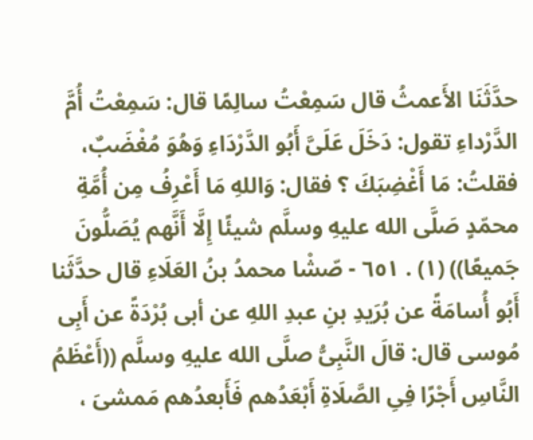حدَّثَنَا الأَعمثُ قال سَمِعْتُ سالِمًا قال: سَمِعْتُ أُمَّ الدَّرْداءِ تقول: دَخَلَ عَلَىَّ أَبُو الدَّرْدَاءِ وَهُوَ مُغْضَبٌ، فقلتُ: مَا أَغْضِبَكَ ؟ فقال: وَاللهِ مَا أَعْرِفُ مِن أُمَّةِ محمّدٍ صَلَّى الله عليهِ وسلَّم شيئًا إِلَّا أَنَّهم يُصَلُّونَ جَميعًا)) (١) . ٦٥١ - صّشْا محمدُ بنُ العَلَاءِ قال حدَّثَنا أَبُو أُسامَةً عن بُرَيدِ بنِ عبدِ اللهِ عن أبى بُرْدَةً عن أَبِى مُوسى قال: قالَ النَّبِىُّ صلَّى الله عليهِ وسلَّم ((أَعْظَمُ النَّاسِ أَجْرًا فِىِ الصَّلَاةِ أَبْعَدُهم فَأَبعدُهم مَمشىَ ،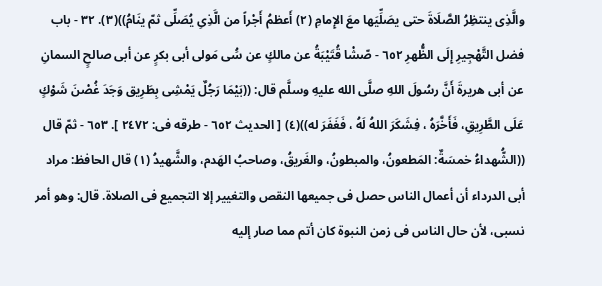والَّذِى ينتظِرُ الصَّلَاةَ حتى يصَلِّيَها معَ الإِمامِ (٢) أَعظمُ أَجْراً من الَّذِىِ يُصَلِّى ثمّ ينَامُ))(٣). ٣٢ - باب فضل التَّهْجِيرِ إِلَى الظُّهرِ ٦٥٢ - صّشْا قُتَيْبَةُ عن مالكٍ عن سَُى مَولى أبى بكرٍ عن أبى صالحٍ السمانِ عن أبى هريرةَ أَنَّ رسُولَ اللهِ صلَّى الله عليهِ وسلَّم قال: ((بَيْمَا رَجُلٌ يَمْشِى بِطَرِيق وَجَدَ غُصْنَ شَوْكٍ عَلَى الطَّرِيقِ، فَأَخَّرَهُ ، فِشَكَرَ اللهُ لَهُ ، فَغَفَرَ له))(٤) [ الحديث ٦٥٢ - طرقه فى: ٢٤٧٢ ]. ٦٥٣ - ثمّ قال ((الشُّهداءُ خمسَةٌ: المَطعونُ، والمبطونُ، والغَريقُ، وصاحبُ الهَدم، والشَّهيدُ (١) قال الحافظ: مراد أبى الدرداء أن أعمال الناس حصل فى جميعها النقص والتغيير إلا التجميع فى الصلاة. قال: وهو أمر نسبى، لأن حال الناس فى زمن النبوة كان أتم مما صار إليه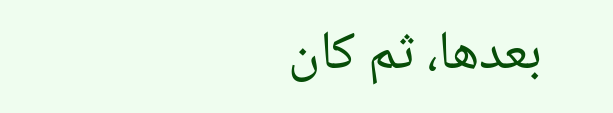بعدها، ثم كان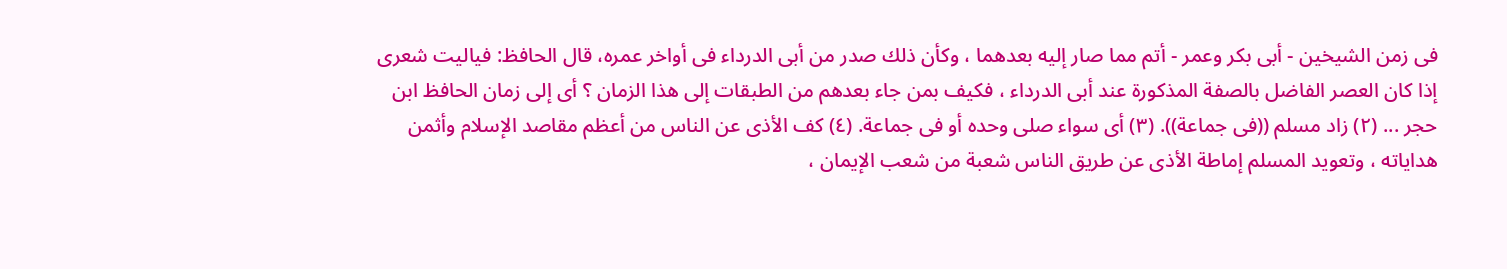فى زمن الشيخين - أبى بكر وعمر - أتم مما صار إليه بعدهما ، وكأن ذلك صدر من أبى الدرداء فى أواخر عمره، قال الحافظ: فياليت شعرى إذا كان العصر الفاضل بالصفة المذكورة عند أبى الدرداء ، فكيف بمن جاء بعدهم من الطبقات إلى هذا الزمان ؟ أى إلى زمان الحافظ ابن حجر ... (٢) زاد مسلم ((فى جماعة)). (٣) أى سواء صلى وحده أو فى جماعة. (٤) كف الأذى عن الناس من أعظم مقاصد الإسلام وأثمن هداياته ، وتعويد المسلم إماطة الأذى عن طريق الناس شعبة من شعب الإيمان ،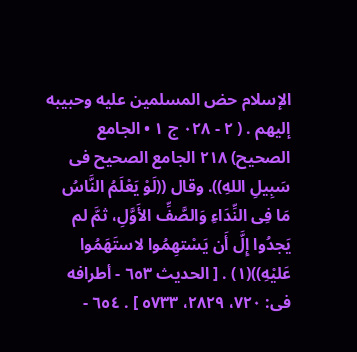الإسلام حض المسلمين عليه وحبيبه إليهم . ( ٢ - ٠٢٨ ج ١ • الجامع الصحيح) ٢١٨ الجامع الصحيح فى سَبِيلِ اللهِ)). وقال ((لَوْ يَعْلَمُ النَّاسُ مَا فِى النِّدَاءِ وَالصَّفِّ الأَوَّلِ، ثمَّ لم يَجدُوا إِلَّ أَن يَسْتهِمُوا لاستَهَمُوا عَليْهِ))(١) . [ الحديث ٦٥٣ - أطرافه فى: ٧٢٠، ٢٨٢٩، ٥٧٣٣ ] . ٦٥٤ -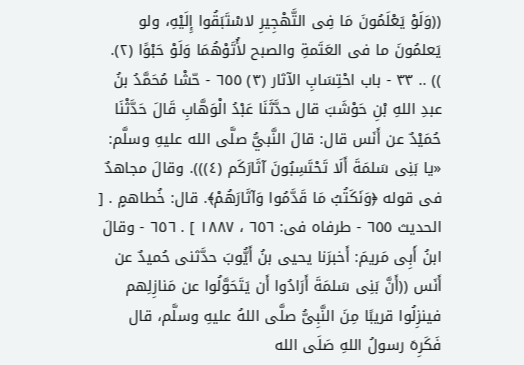((وَلَوْ يَعْلَمُونَ مَا فِى التَّهْجِيرِ لاسْتَبَقُوا إِلَيْهِ، ولو يَعلمُونَ ما فى العَتَمةِ والصبح لأُتَوْهُمَا وَلَوْ حَبْوًا (٢). )) .. ٣٣ - باب احْتِسَابِ الآثار (٣) ٦٥٥ - حّشْا مُحَمَّدُ بنُ عبدِ اللهِ بْنِ حَوْشَبَ قال حدَّثَنَا عَبْدُ الْوَهَّابِ قَالَ حَدَّثْنَا حُمَيْدٌ عن أَنَس قال: قالَ النَّبيُّ صلَّى الله عليهِ وسلَّم: «يا بَنِى سَلمَةَ أَلَا تَحْتَسِبُونَ آثَارَكَم (٤))). وقالَ مجاهدٌ فى قوله ﴿وَنَكَتُبُ مَا قَدَّمُوا وَآثَارَهُمْ﴾. قال: خُطاهمٍ . [ الحديث ٦٥٥ - طرفاه فى: ٦٥٦ ، ١٨٨٧ ] . ٦٥٦ - وقالَ ابنُ أَبِى مَريمَ: أَخبرَنا يحيى بنُ أَيُّوبَ حدَّثنى حُميدٌ عن أَنَس ((أَنَّ بَنِى سَلمَةَ أَرَادُوا أَن يَتَحَوَّلُوا عن مَنازِلِهم فينزِلُوا قريبًا مِنَ النَّبِىُّ صلَّى اللهُ عليهِ وسلَّم، قال فَكَرِهَ رسولُ اللهِ صَلَى الله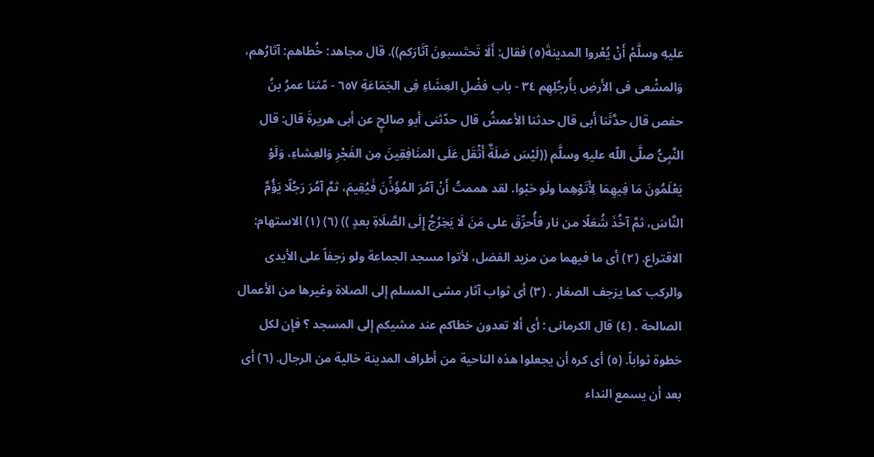عليهِ وسلَّمْ أَنْ يُعْروا المدينةَ(٥) فقال: أَلَا تَحتَسبونَ آثَارَكم)). قال مجاهد: خُطاهم: آثارُهم، وَالمشْعى فى الأَرضِ بأَرجُلِهِم ٣٤ - باب فضْلِ العِشَاءِ فِى الجَمَاعَةِ ٦٥٧ - مّثنا عمرُ بنُ حفص قال حدَّثَنا أَبی قال حدثنا الأعمشُ قال حدّثنی أبو صالحٍ عن أبى هريرةَ قال: قال النَّبِىُّ صلَّى اللّه عليهِ وسلَّم ((لَيْسَ صَلَةٌ أَثْقَل عَلَى المنَافِقِينَ مِن الفَجْرِ وَالعِشاءِ، وَلَوْ يَعْلَمُونَ مَا فِيهِمَا لِأَتَوْهِما ولَو حَبْوا. لقد هممتُ أَنْ آمُرَ المُؤَذِّنَ فَيُقِيمَ، ثمَّ آمُرَ رَجُلًا يَؤُمَّ النَّاسَ، ثمَّ آخُذَ شُعَلًا من نار فأُحرِّقَ على مَنَ لَا يَخِرُجُ إِلَى الصَّلَاةِ بعدٍ )) (٦) (١) الاستهام: الاقتراع. (٢) أى ما فيهما من مزيد الفضل، لأتوا مسجد الجماعة ولو زجفاً على الأيدى والركب كما يزجف الصغار . (٣) أى ثواب آثار مشى المسلم إلى الصلاة وغيرها من الأعمال الصالحة . (٤) قال الكرمانى : أى ألا تعدون خطاكم عند مشيكم إلى المسجد ؟ فإن لكل خطوة ثواباً. (٥) أى كره أن يجعلوا هذه الناحية من أطراف المدينة خالية من الرجال. (٦) أى بعد أن يسمع النداء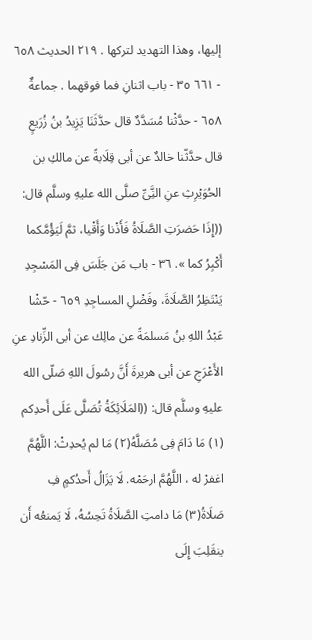إليها، وهذا التهديد لتركها . ٢١٩ الحديث ٦٥٨ - ٦٦١ ٣٥ - باب اثنانِ فما فوقهما . جماعةٌ ٦٥٨ - حدَّثْنا مُسَدَّدٌ قال حدَّثَنَا يَزِيدُ بنُ زُرَيعٍ قال حدَّثّنا خالدٌ عن أبى قِلَابةً عن مالكِ بن الحُوَيْرِثِ عنِ النَِّىِّ صلَّى الله عليهِ وسلَّم قال: ((إِذَا حَضرَتِ الصَّلَاةُ فَأَذْنا وَأَقْيا، ثمَّ لَيَؤُمَّكما أَكْبِرُ كما ». ٣٦ - باب مَن جَلَسَ فِى المَسْجِدِ يَنْتَظِرُ الصَّلَاةَ، وفَضْلِ المساجِدِ ٦٥٩ - حّشْا عَبْدُ اللهِ بنُ مَسلمَةً عن مالِك عن أبى الزِّنادِ عنِ الأَعْرَجِ عن أبى هريرةَ أَنَّ رسُولَ اللهِ صَلّى الله عليهِ وسلَّم قال: ((المَلَائِكَةُ تُصَلَّى عَلَى أَحدِكم (١) مَا دَامَ فِى مُصَلَّهُ(٢) مَا لم يُحدِثْ: اللَّهُمَّ اغفرْ له ، اللَّهُمَّ ارحَمْه. لَا يَزَالُ أَحدُكمٍ فِ صَلَاةُ(٣) مَا دامتِ الصَّلَاةُ تَحِسُهُ، لَا يَمنعُه أَن ينقَلِبَ إِلَى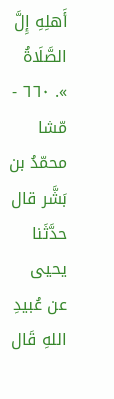أَهلِهِ إِلَّ الصَّلَاةُ ». ٦٦٠ - مّشا محمّدُ بن بَشَّر قال حدَّثَنا يحيى عن عُبيدِ اللهِ قَال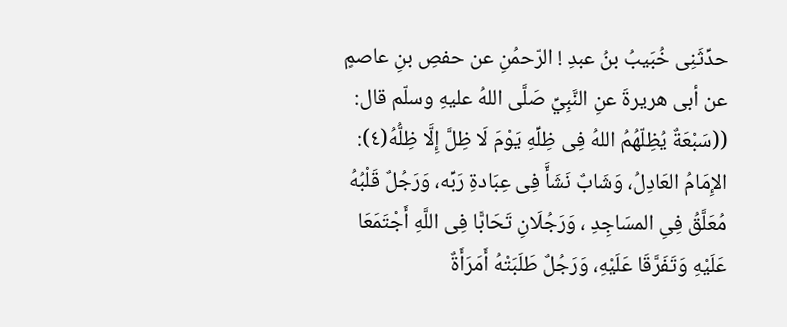حدِّثَنِى خُبَيبُ بنُ عبدِ ! الرّحمُنِ عن حفصِ بنِ عاصمٍ عن أبى هريرةَ عنِ النَّبِيِّ صَلَّى اللهُ عليهِ وسلّم قال: ((سَبْعَةٌ يُظِلّهُمُ اللهُ فِى ظِلِّهِ يَوْمَ لَا ظِلَّ إِلَّا ظِلُّهُ(٤): الإِمَامُ العَادِلُ، وَشَابٌ نَشَأَّ فِى عِبَادةِ رَبِّه، وَرَجُلٌ قَلْبُهُ مُعَلَّقُ فِىِ المسَاجِدِ ، وَرَجُلَانِ تَحَابًّا فِى اللَّهِ أَجْتَمَعَا عَلَيْهِ وَتَفَرَّقَا عَلَيْهِ، وَرَجُلٌ طَلَبَتْهُ أَمَرَأَةٌ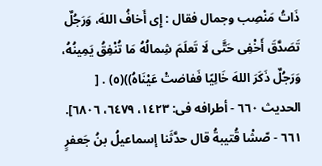ذَاتُ مَنْصِب وجمال فقال : إِى أَخافُ اللهَ، وَرَجُلٌ تَصَدَّقَ أَخْفِى حَتَّى لَا تَعلَمَ شِمالُهُ مَا تُنْفِقُ يَمِينُهُ، وَرَجُلٌ ذَكَرَ اللهَ خَالِيًا فَفاضتْ عَيْنَاهُ))(٥) . [ الحديث ٦٦٠ - أطرافه فى: ١٤٢٣، ٦٤٧٩، ٦٨٠٦]. ٦٦١ - صّشْا قُتيبةُ قال حدَّثَنا إسماعيلُ بنُ جَعفرٍ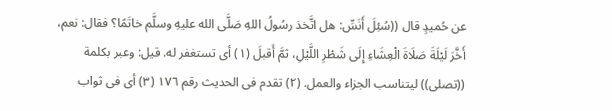عن حُميدٍ قال ((سُئِلَ أَنَسِّ: هل اتَّخذ رسُولُ اللهِ صَلَّى الله عليهِ وسلَّم خاتَمًا؟ فقال: نعم، أَخَّرَ لَيْلَةَ صَلَاةَ الْعِشَاءِ إِلَى شَطْرِ اللَّيْلِ، ثمَّ أَقبلَ (١) أى تستغفر له. قيل: وعبر بكلمة ((تصلى)) ليتناسب الجزاء والعمل. (٢) تقدم فى الحديث رقم ١٧٦ (٣) أى فى ثواب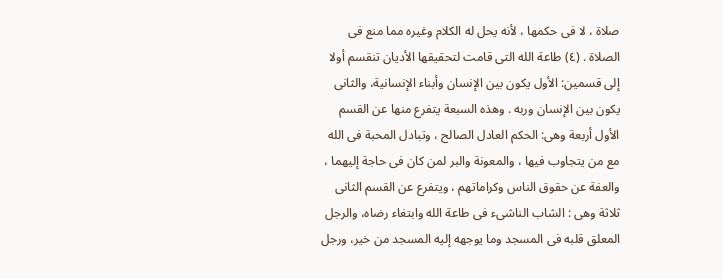صلاة ، لا فى حكمها ، لأنه يحل له الكلام وغيره مما منع فى الصلاة . (٤) طاعة الله التى قامت لتحقيقها الأديان تنقسم أولا إلى قسمين: الأول يكون بين الإنسان وأبناء الإنسانية، والثانى يكون بين الإنسان وربه . وهذه السبعة يتفرع منها عن القسم الأول أربعة وهى: الحكم العادل الصالح ، وتبادل المحبة فى الله مع من يتجاوب فيها ، والمعونة والبر لمن كان فى حاجة إليهما ، والعفة عن حقوق الناس وكراماتهم ، ويتفرع عن القسم الثانى ثلاثة وهى : الشاب الناشىء فى طاعة الله وابتغاء رضاه، والرجل المعلق قلبه فى المسجد وما يوجهه إليه المسجد من خير، ورجل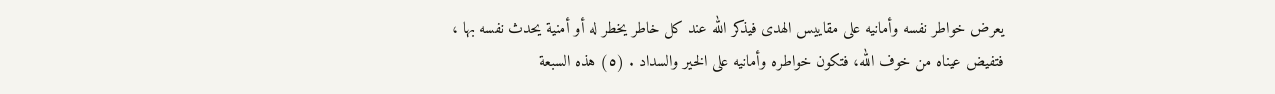يعرض خواطر نفسه وأمانيه على مقاييس الهدى فيذكر الله عند كل خاطر يخطر له أو أمنية يحدث نفسه بها ، فتفيض عيناه من خوف الله، فتكون خواطره وأمانيه على الخير والسداد . (٥) هذه السبعة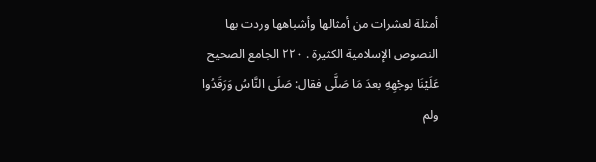أمثلة لعشرات من أمثالها وأشباهها وردت بها النصوص الإسلامية الكثيرة . ٢٢٠ الجامع الصحيح عَلَيْنَا بوجْهِهِ بعدَ مَا صَلَّى فقال: صَلَى النَّاسُ وَرَقَدُوا ولم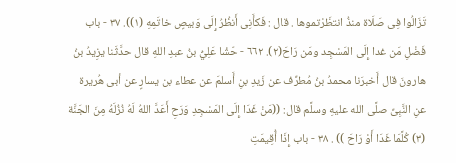تَزَالُوا فِى صَلَاة منذُ انتظَرْتموها . قال : فَكأَنِى أَنظُرُ إِلَى وَبيصٍ خاتَمِهِ (١)). ٣٧ - باب فَضْلِ مَن غدا إِلَى المَسْجِد ومَن رَاحَ(٢). ٦٦٢ - حّشْا عَلِيُّ بنُ عبدِ اللهِ قال حدَّثَنا يزِيدُ بنُ هارونَ قال أَخبرَنا محمدُ بنُ مُطرِّف عن زَيدِ بنِ أَسلمَ عن عطاء بن يسارٍ عن أبى هُريرة عنِ النَّبِىِّ صلَّى الله عليهِ وسلَّم قال: ((مَنْ غَدَا إِلَى المَسْجِدِ وَرَحِ أَعَدَّ اللهُ لَهُ نُزُلَهُ مِنَ الجَنَّة (٣) كُلَّمَا غَدَا أَوْ رَاحَ )) . ٣٨ - باب إِذَا أُقِيمَتِ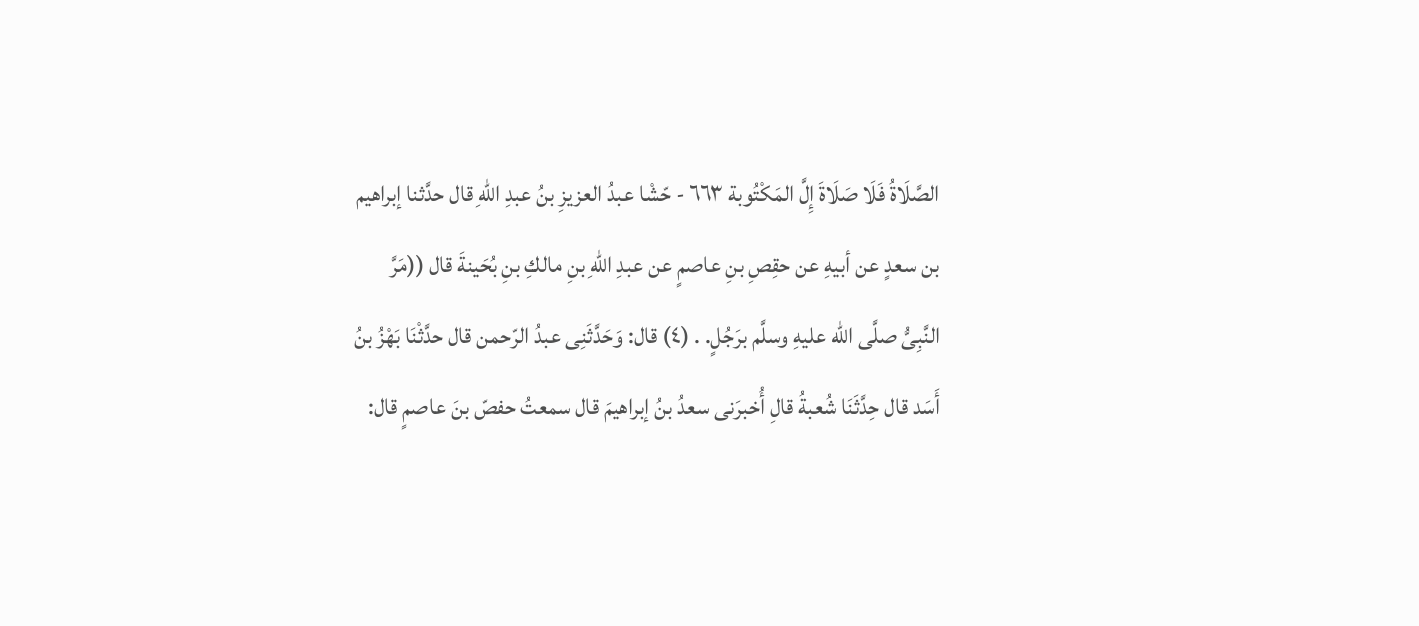الصَّلَاةُ فَلَا صَلَاةَ إِلَّ المَكْتُوبة ٦٦٣ - حّشْا عبدُ العزيزِ بنُ عبدِ اللهِ قال حدَّثنا إبراهيم بن سعدٍ عن أبيهِ عن حقِصِ بنِ عاصمٍ عن عبدِ اللهِ بنِ مالكِ بنِ بُحَينةَ قال ((مَرَّ النَّبِىُّ صلَّى الله عليهِ وسلَّم برَجُلٍ. . (٤) قال: وَحَدَّثَنِى عبدُ الرّحمن قال حدَّثْنَا بَهْزُ بنُ أَسَد قال حِدَّثَنَا شُعبةُ قالِ أُخبرَنى سعدُ بنُ إبراهيمَ قال سمعتُ حفصّ بنَ عاصمٍ قال: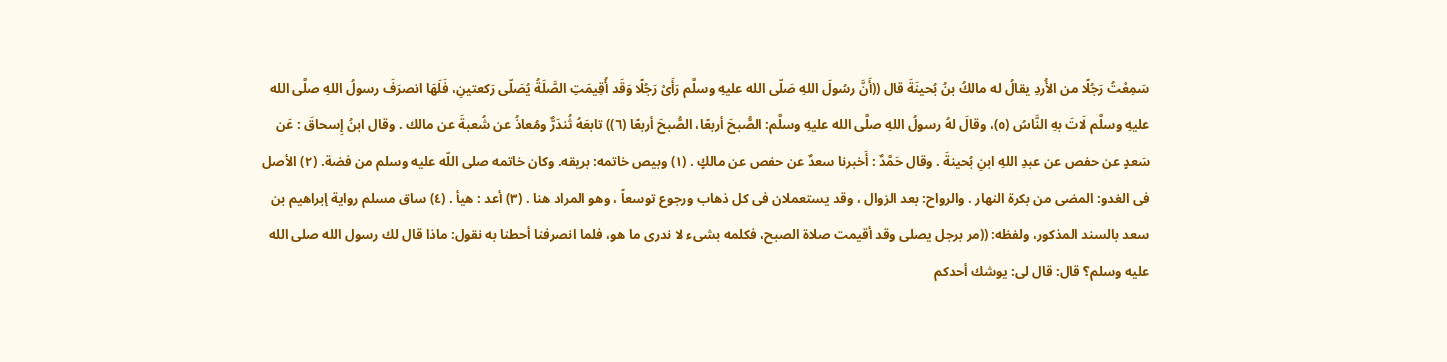سَمِعْتُ رَجُلًا من الأُردِ يقالُ له مالكُ بنُ بُحينَةَ قال ((أَنَّ رسُولَ اللهِ صَلّى الله عليهِ وسلَّم رَأَىْ رَجُلًا وَقَد أُقِيمَتِ الصَّلَةُ يُصَلّى رَكعتينِ، فَلَهَا انصرَفَ رسولُ اللهِ صلَّى الله عليهِ وسلَّم لَاتَ بهِ النَّاسُ (٥)، وقالَ لهُ رسولُ اللهِ صلَّى الله عليهِ وسلَّم: الصُّبحَ أربعًا، الصُّبحَ أربعًا (٦)) تابعَهُ ثُندَرٌّ ومُعاذُ عن شُعبةَ عن مالك . وقال ابنُ إِسحاقَ : عَن سَعدٍ عن حفص عن عبدِ اللهِ ابنِ بُحينةَ . وقال حَمَّدٌ : أَخبرنا سعدٌ عن حفص عن مالكٍ . (١) وبيص خاتمه: بريقه. وكان خاتمه صلى اللّه عليه وسلم من فضة. (٢) الأصل فى الغدو: المضى من بكرة النهار . والرواح: بعد الزوال ، وقد يستعملان فى كل ذهاب ورجوع توسعاً ، وهو المراد هنا . (٣) أعد : هيأ . (٤) ساق مسلم رواية إبراهيم بن سعد بالسند المذكور، ولفظه: ((مر برجل يصلى وقد أقيمت صلاة الصبح، فكلمه بشىء لا ندرى ما هو، فلما انصرفنا أحطنا به نقول: ماذا قال لك رسول الله صلى الله عليه وسلم؟ قال: قال لى: يوشك أحدكم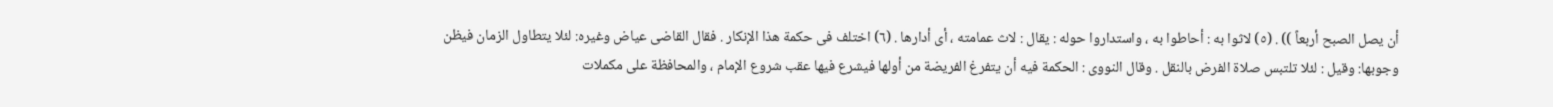أن يصل الصبح أربعاً )) . (٥) لاثوا به : أحاطوا به ، واستداروا حوله : يقال : لاث عمامته ، أى أدارها . (٦) اختلف فى حكمة هذا الإنكار . فقال القاضى عياض وغيره: لئلا يتطاول الزمان فيظن وجوبها: وقيل : لئلا تلتبس صلاة الفرض بالنقل . وقال النووى : الحكمة فيه أن يتفرغ الفريضة من أولها فيشرع فيها عقب شروع الإمام ، والمحافظة على مكملات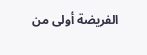الفريضة أولى من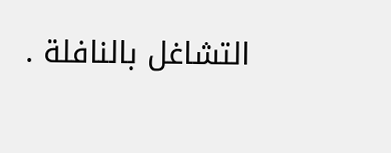التشاغل بالنافلة .